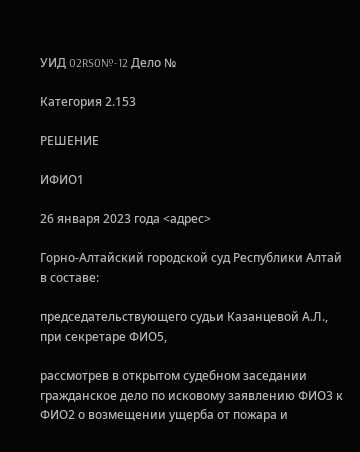УИД 02RS0№-12 Дело №

Категория 2.153

РЕШЕНИЕ

ИФИО1

26 января 2023 года <адрес>

Горно-Алтайский городской суд Республики Алтай в составе:

председательствующего судьи Казанцевой А.Л., при секретаре ФИО5,

рассмотрев в открытом судебном заседании гражданское дело по исковому заявлению ФИО3 к ФИО2 о возмещении ущерба от пожара и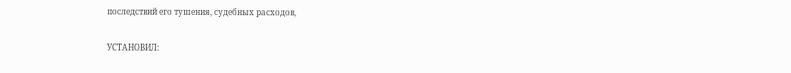последствий его тушения, судебных расходов,

УСТАНОВИЛ: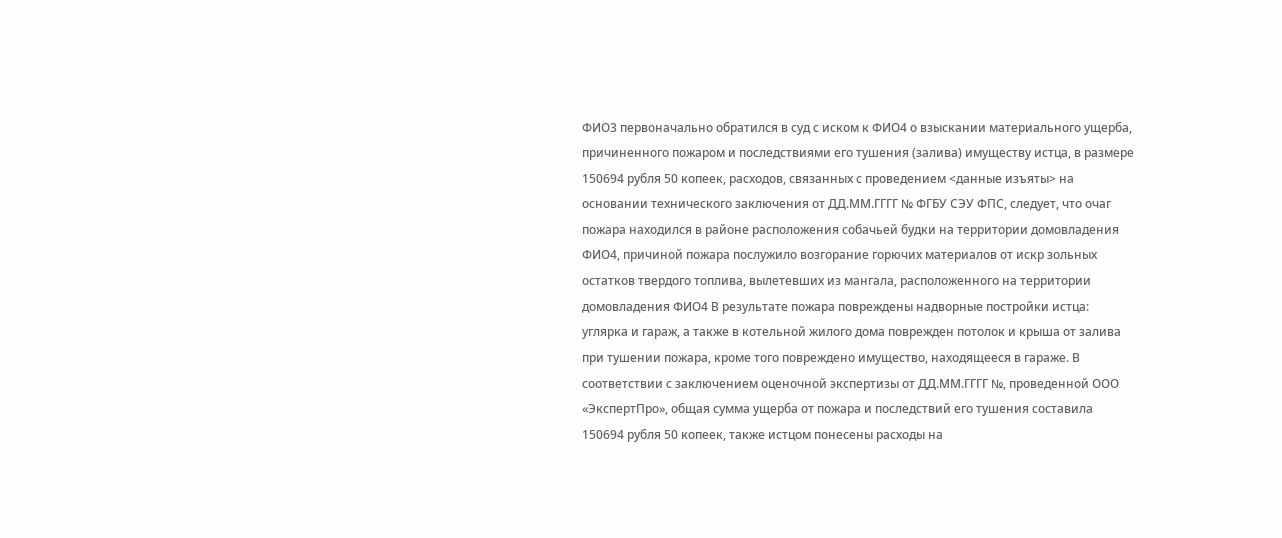ФИО3 первоначально обратился в суд с иском к ФИО4 о взыскании материального ущерба, причиненного пожаром и последствиями его тушения (залива) имуществу истца, в размере 150694 рубля 50 копеек, расходов, связанных с проведением <данные изъяты> на основании технического заключения от ДД.ММ.ГГГГ № ФГБУ СЭУ ФПС, следует, что очаг пожара находился в районе расположения собачьей будки на территории домовладения ФИО4, причиной пожара послужило возгорание горючих материалов от искр зольных остатков твердого топлива, вылетевших из мангала, расположенного на территории домовладения ФИО4 В результате пожара повреждены надворные постройки истца: углярка и гараж, а также в котельной жилого дома поврежден потолок и крыша от залива при тушении пожара, кроме того повреждено имущество, находящееся в гараже. В соответствии с заключением оценочной экспертизы от ДД.ММ.ГГГГ №, проведенной ООО «ЭкспертПро», общая сумма ущерба от пожара и последствий его тушения составила 150694 рубля 50 копеек, также истцом понесены расходы на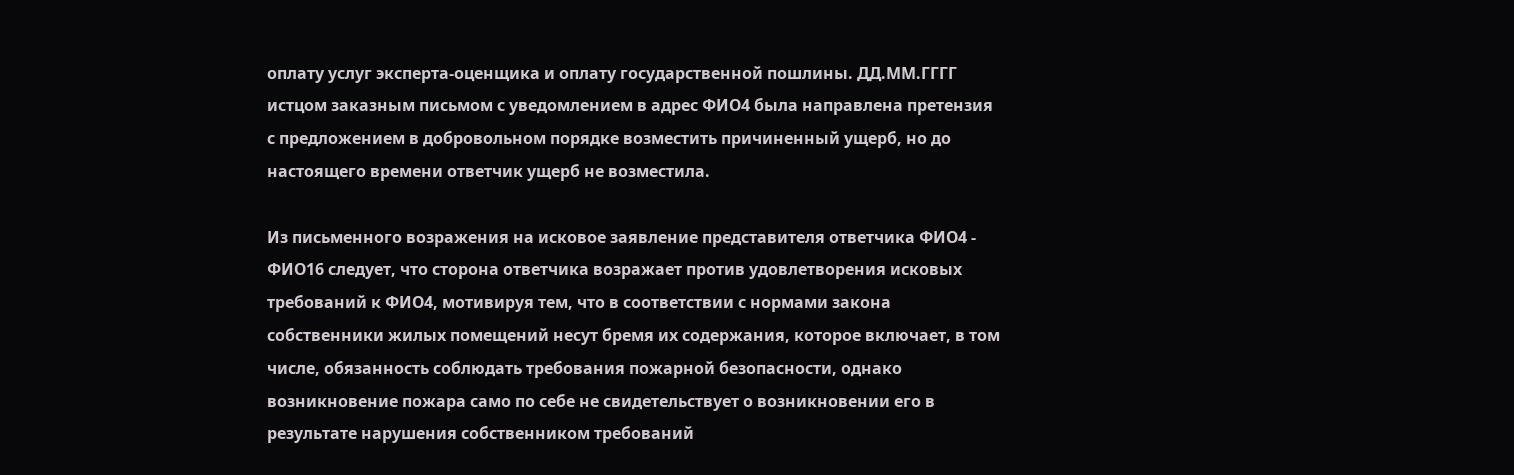оплату услуг эксперта-оценщика и оплату государственной пошлины. ДД.ММ.ГГГГ истцом заказным письмом с уведомлением в адрес ФИО4 была направлена претензия с предложением в добровольном порядке возместить причиненный ущерб, но до настоящего времени ответчик ущерб не возместила.

Из письменного возражения на исковое заявление представителя ответчика ФИО4 - ФИО16 следует, что сторона ответчика возражает против удовлетворения исковых требований к ФИО4, мотивируя тем, что в соответствии с нормами закона собственники жилых помещений несут бремя их содержания, которое включает, в том числе, обязанность соблюдать требования пожарной безопасности, однако возникновение пожара само по себе не свидетельствует о возникновении его в результате нарушения собственником требований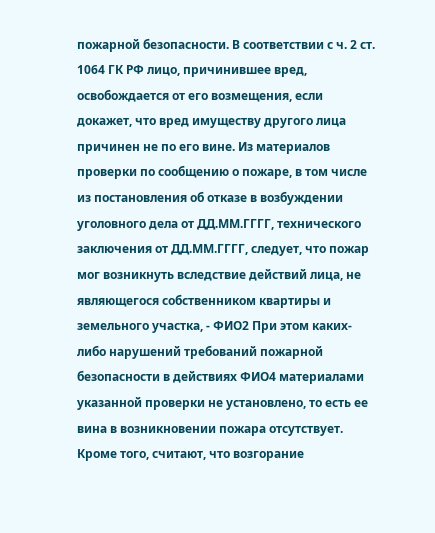пожарной безопасности. В соответствии с ч. 2 ст. 1064 ГК РФ лицо, причинившее вред, освобождается от его возмещения, если докажет, что вред имуществу другого лица причинен не по его вине. Из материалов проверки по сообщению о пожаре, в том числе из постановления об отказе в возбуждении уголовного дела от ДД.ММ.ГГГГ, технического заключения от ДД.ММ.ГГГГ, следует, что пожар мог возникнуть вследствие действий лица, не являющегося собственником квартиры и земельного участка, - ФИО2 При этом каких-либо нарушений требований пожарной безопасности в действиях ФИО4 материалами указанной проверки не установлено, то есть ее вина в возникновении пожара отсутствует. Кроме того, считают, что возгорание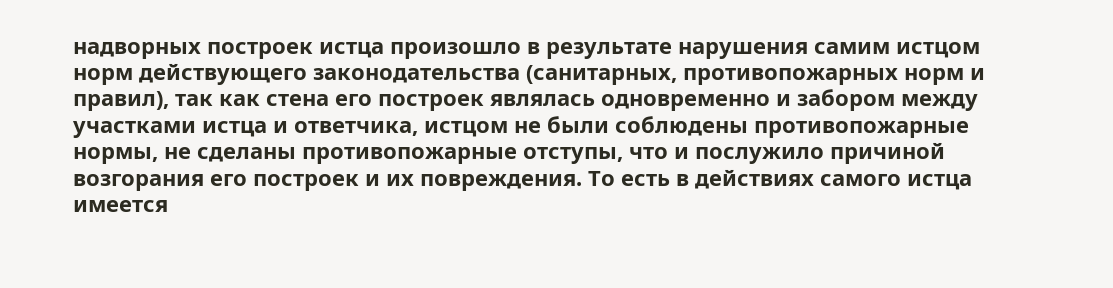надворных построек истца произошло в результате нарушения самим истцом норм действующего законодательства (санитарных, противопожарных норм и правил), так как стена его построек являлась одновременно и забором между участками истца и ответчика, истцом не были соблюдены противопожарные нормы, не сделаны противопожарные отступы, что и послужило причиной возгорания его построек и их повреждения. То есть в действиях самого истца имеется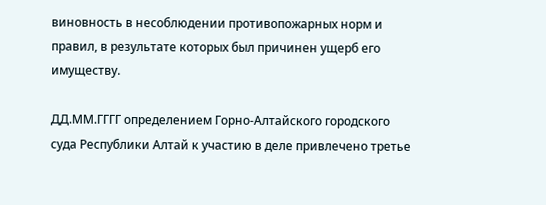виновность в несоблюдении противопожарных норм и правил, в результате которых был причинен ущерб его имуществу.

ДД.ММ.ГГГГ определением Горно-Алтайского городского суда Республики Алтай к участию в деле привлечено третье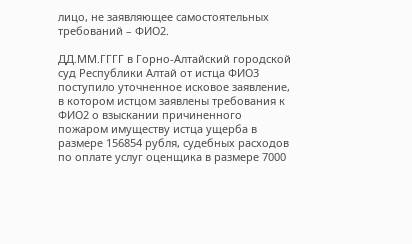лицо, не заявляющее самостоятельных требований – ФИО2.

ДД.ММ.ГГГГ в Горно-Алтайский городской суд Республики Алтай от истца ФИО3 поступило уточненное исковое заявление, в котором истцом заявлены требования к ФИО2 о взыскании причиненного пожаром имуществу истца ущерба в размере 156854 рубля, судебных расходов по оплате услуг оценщика в размере 7000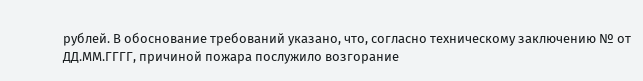рублей. В обоснование требований указано, что, согласно техническому заключению № от ДД.ММ.ГГГГ, причиной пожара послужило возгорание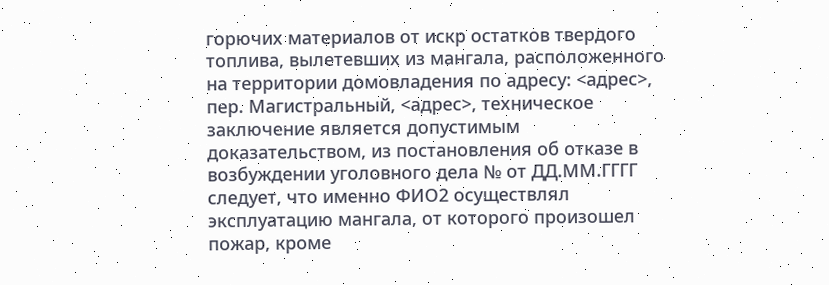горючих материалов от искр остатков твердого топлива, вылетевших из мангала, расположенного на территории домовладения по адресу: <адрес>, пер. Магистральный, <адрес>, техническое заключение является допустимым доказательством, из постановления об отказе в возбуждении уголовного дела № от ДД.ММ.ГГГГ следует, что именно ФИО2 осуществлял эксплуатацию мангала, от которого произошел пожар, кроме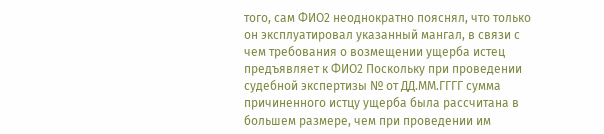того, сам ФИО2 неоднократно пояснял, что только он эксплуатировал указанный мангал, в связи с чем требования о возмещении ущерба истец предъявляет к ФИО2 Поскольку при проведении судебной экспертизы № от ДД.ММ.ГГГГ сумма причиненного истцу ущерба была рассчитана в большем размере, чем при проведении им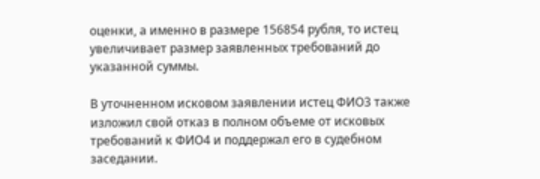оценки, а именно в размере 156854 рубля, то истец увеличивает размер заявленных требований до указанной суммы.

В уточненном исковом заявлении истец ФИО3 также изложил свой отказ в полном объеме от исковых требований к ФИО4 и поддержал его в судебном заседании.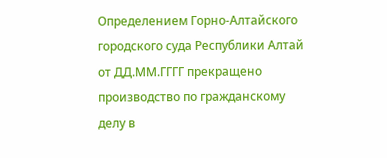Определением Горно-Алтайского городского суда Республики Алтай от ДД.ММ.ГГГГ прекращено производство по гражданскому делу в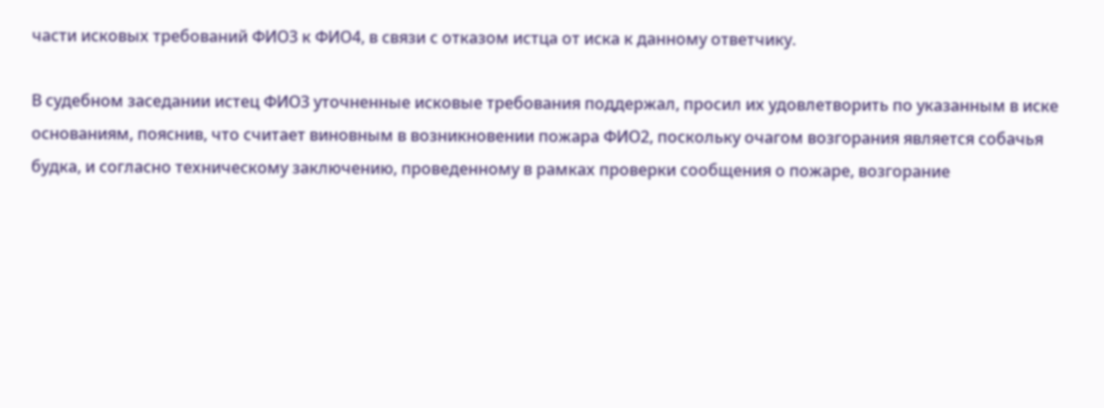части исковых требований ФИО3 к ФИО4, в связи с отказом истца от иска к данному ответчику.

В судебном заседании истец ФИО3 уточненные исковые требования поддержал, просил их удовлетворить по указанным в иске основаниям, пояснив, что считает виновным в возникновении пожара ФИО2, поскольку очагом возгорания является собачья будка, и согласно техническому заключению, проведенному в рамках проверки сообщения о пожаре, возгорание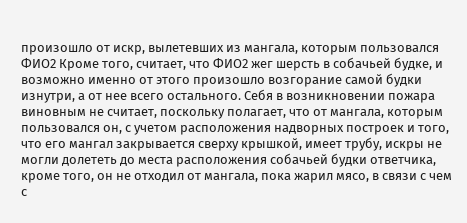произошло от искр, вылетевших из мангала, которым пользовался ФИО2 Кроме того, считает, что ФИО2 жег шерсть в собачьей будке, и возможно именно от этого произошло возгорание самой будки изнутри, а от нее всего остального. Себя в возникновении пожара виновным не считает, поскольку полагает, что от мангала, которым пользовался он, с учетом расположения надворных построек и того, что его мангал закрывается сверху крышкой, имеет трубу, искры не могли долететь до места расположения собачьей будки ответчика, кроме того, он не отходил от мангала, пока жарил мясо, в связи с чем с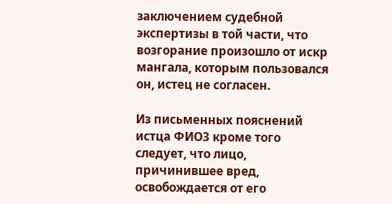заключением судебной экспертизы в той части, что возгорание произошло от искр мангала, которым пользовался он, истец не согласен.

Из письменных пояснений истца ФИО3 кроме того следует, что лицо, причинившее вред, освобождается от его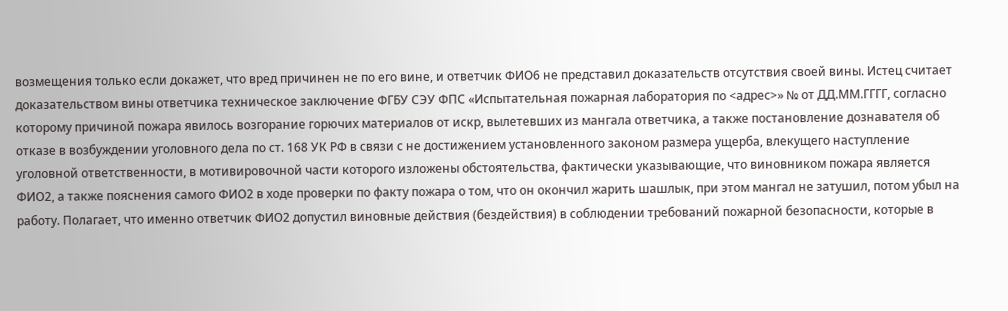возмещения только если докажет, что вред причинен не по его вине, и ответчик ФИО6 не представил доказательств отсутствия своей вины. Истец считает доказательством вины ответчика техническое заключение ФГБУ СЭУ ФПС «Испытательная пожарная лаборатория по <адрес>» № от ДД.ММ.ГГГГ, согласно которому причиной пожара явилось возгорание горючих материалов от искр, вылетевших из мангала ответчика, а также постановление дознавателя об отказе в возбуждении уголовного дела по ст. 168 УК РФ в связи с не достижением установленного законом размера ущерба, влекущего наступление уголовной ответственности, в мотивировочной части которого изложены обстоятельства, фактически указывающие, что виновником пожара является ФИО2, а также пояснения самого ФИО2 в ходе проверки по факту пожара о том, что он окончил жарить шашлык, при этом мангал не затушил, потом убыл на работу. Полагает, что именно ответчик ФИО2 допустил виновные действия (бездействия) в соблюдении требований пожарной безопасности, которые в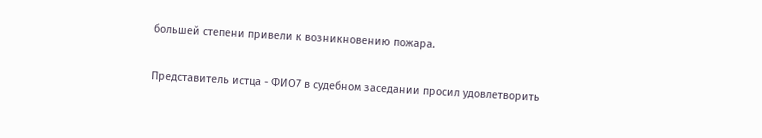большей степени привели к возникновению пожара.

Представитель истца - ФИО7 в судебном заседании просил удовлетворить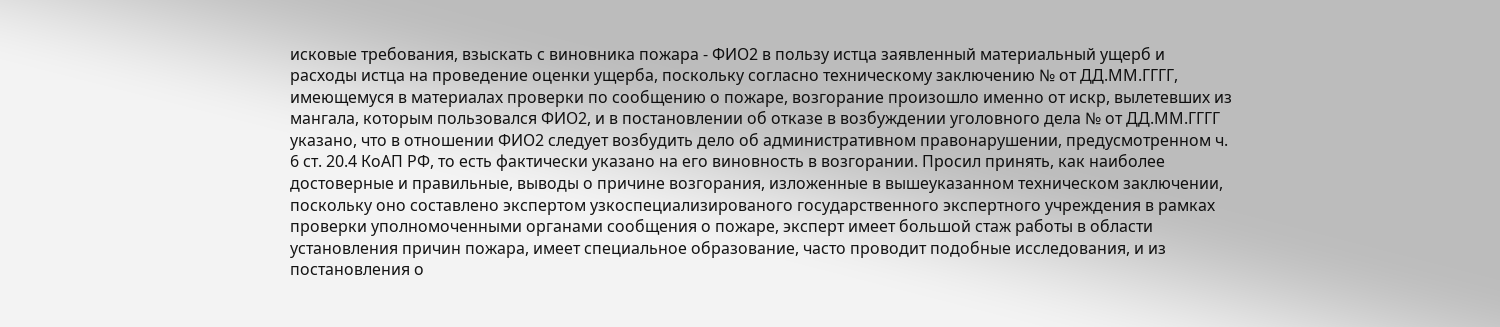исковые требования, взыскать с виновника пожара - ФИО2 в пользу истца заявленный материальный ущерб и расходы истца на проведение оценки ущерба, поскольку согласно техническому заключению № от ДД.ММ.ГГГГ, имеющемуся в материалах проверки по сообщению о пожаре, возгорание произошло именно от искр, вылетевших из мангала, которым пользовался ФИО2, и в постановлении об отказе в возбуждении уголовного дела № от ДД.ММ.ГГГГ указано, что в отношении ФИО2 следует возбудить дело об административном правонарушении, предусмотренном ч. 6 ст. 20.4 КоАП РФ, то есть фактически указано на его виновность в возгорании. Просил принять, как наиболее достоверные и правильные, выводы о причине возгорания, изложенные в вышеуказанном техническом заключении, поскольку оно составлено экспертом узкоспециализированого государственного экспертного учреждения в рамках проверки уполномоченными органами сообщения о пожаре, эксперт имеет большой стаж работы в области установления причин пожара, имеет специальное образование, часто проводит подобные исследования, и из постановления о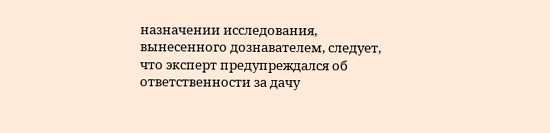назначении исследования, вынесенного дознавателем, следует, что эксперт предупреждался об ответственности за дачу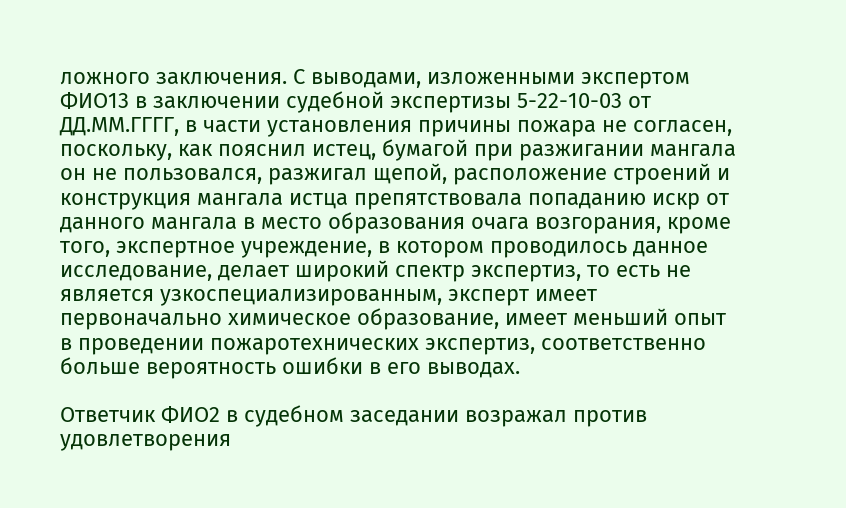ложного заключения. С выводами, изложенными экспертом ФИО13 в заключении судебной экспертизы 5-22-10-03 от ДД.ММ.ГГГГ, в части установления причины пожара не согласен, поскольку, как пояснил истец, бумагой при разжигании мангала он не пользовался, разжигал щепой, расположение строений и конструкция мангала истца препятствовала попаданию искр от данного мангала в место образования очага возгорания, кроме того, экспертное учреждение, в котором проводилось данное исследование, делает широкий спектр экспертиз, то есть не является узкоспециализированным, эксперт имеет первоначально химическое образование, имеет меньший опыт в проведении пожаротехнических экспертиз, соответственно больше вероятность ошибки в его выводах.

Ответчик ФИО2 в судебном заседании возражал против удовлетворения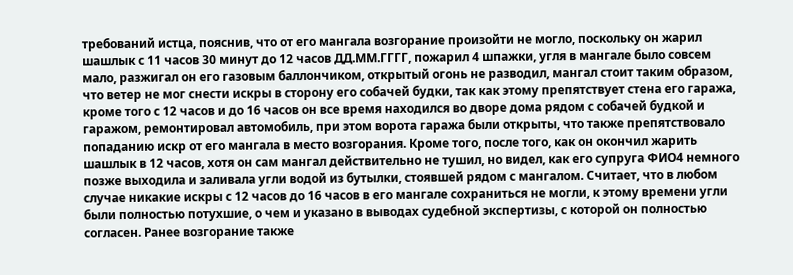требований истца, пояснив, что от его мангала возгорание произойти не могло, поскольку он жарил шашлык с 11 часов 30 минут до 12 часов ДД.ММ.ГГГГ, пожарил 4 шпажки, угля в мангале было совсем мало, разжигал он его газовым баллончиком, открытый огонь не разводил, мангал стоит таким образом, что ветер не мог снести искры в сторону его собачей будки, так как этому препятствует стена его гаража, кроме того с 12 часов и до 16 часов он все время находился во дворе дома рядом с собачей будкой и гаражом, ремонтировал автомобиль, при этом ворота гаража были открыты, что также препятствовало попаданию искр от его мангала в место возгорания. Кроме того, после того, как он окончил жарить шашлык в 12 часов, хотя он сам мангал действительно не тушил, но видел, как его супруга ФИО4 немного позже выходила и заливала угли водой из бутылки, стоявшей рядом с мангалом. Считает, что в любом случае никакие искры с 12 часов до 16 часов в его мангале сохраниться не могли, к этому времени угли были полностью потухшие, о чем и указано в выводах судебной экспертизы, с которой он полностью согласен. Ранее возгорание также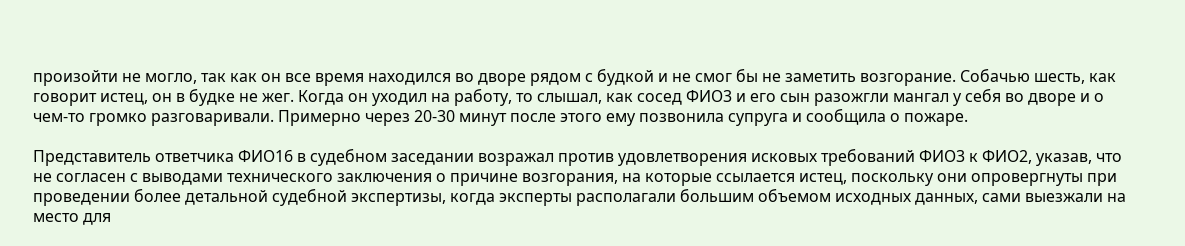произойти не могло, так как он все время находился во дворе рядом с будкой и не смог бы не заметить возгорание. Собачью шесть, как говорит истец, он в будке не жег. Когда он уходил на работу, то слышал, как сосед ФИО3 и его сын разожгли мангал у себя во дворе и о чем-то громко разговаривали. Примерно через 20-30 минут после этого ему позвонила супруга и сообщила о пожаре.

Представитель ответчика ФИО16 в судебном заседании возражал против удовлетворения исковых требований ФИО3 к ФИО2, указав, что не согласен с выводами технического заключения о причине возгорания, на которые ссылается истец, поскольку они опровергнуты при проведении более детальной судебной экспертизы, когда эксперты располагали большим объемом исходных данных, сами выезжали на место для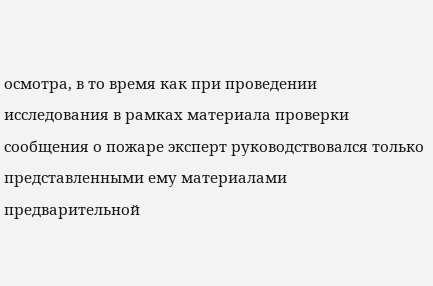осмотра, в то время как при проведении исследования в рамках материала проверки сообщения о пожаре эксперт руководствовался только представленными ему материалами предварительной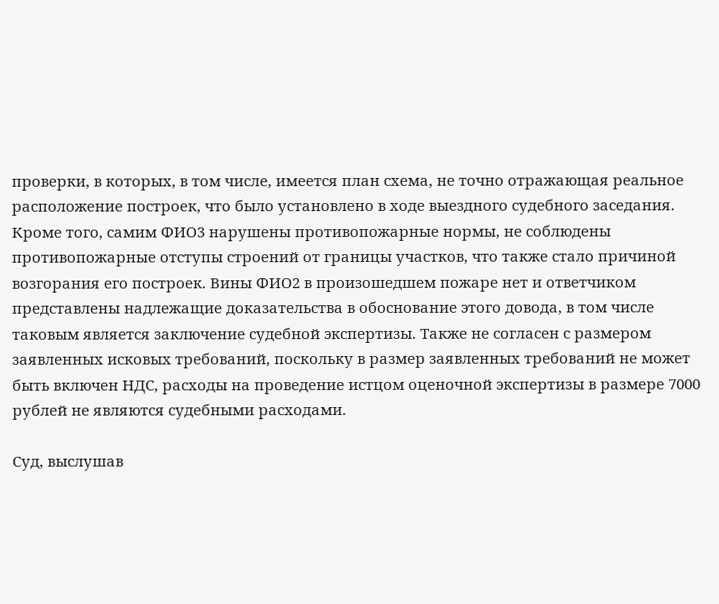проверки, в которых, в том числе, имеется план схема, не точно отражающая реальное расположение построек, что было установлено в ходе выездного судебного заседания. Кроме того, самим ФИО3 нарушены противопожарные нормы, не соблюдены противопожарные отступы строений от границы участков, что также стало причиной возгорания его построек. Вины ФИО2 в произошедшем пожаре нет и ответчиком представлены надлежащие доказательства в обоснование этого довода, в том числе таковым является заключение судебной экспертизы. Также не согласен с размером заявленных исковых требований, поскольку в размер заявленных требований не может быть включен НДС, расходы на проведение истцом оценочной экспертизы в размере 7000 рублей не являются судебными расходами.

Суд, выслушав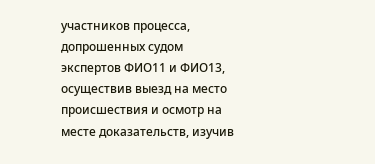участников процесса, допрошенных судом экспертов ФИО11 и ФИО13, осуществив выезд на место происшествия и осмотр на месте доказательств, изучив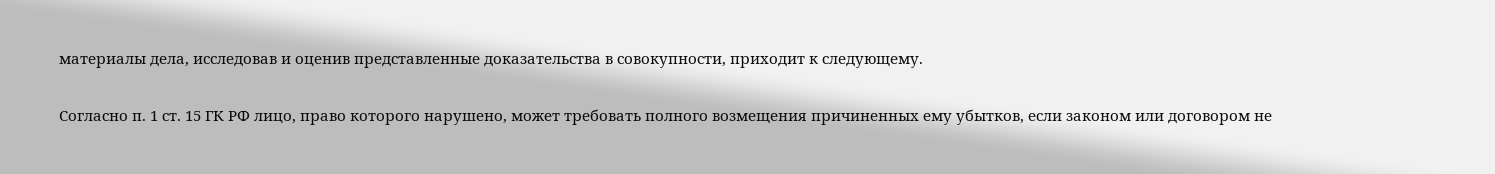материалы дела, исследовав и оценив представленные доказательства в совокупности, приходит к следующему.

Согласно п. 1 ст. 15 ГК РФ лицо, право которого нарушено, может требовать полного возмещения причиненных ему убытков, если законом или договором не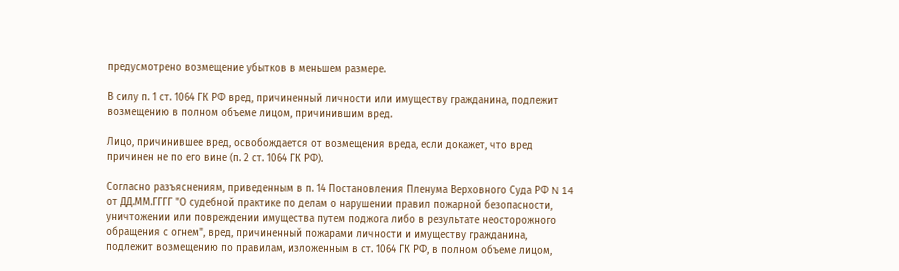предусмотрено возмещение убытков в меньшем размере.

В силу п. 1 ст. 1064 ГК РФ вред, причиненный личности или имуществу гражданина, подлежит возмещению в полном объеме лицом, причинившим вред.

Лицо, причинившее вред, освобождается от возмещения вреда, если докажет, что вред причинен не по его вине (п. 2 ст. 1064 ГК РФ).

Согласно разъяснениям, приведенным в п. 14 Постановления Пленума Верховного Суда РФ N 14 от ДД.ММ.ГГГГ "О судебной практике по делам о нарушении правил пожарной безопасности, уничтожении или повреждении имущества путем поджога либо в результате неосторожного обращения с огнем", вред, причиненный пожарами личности и имуществу гражданина, подлежит возмещению по правилам, изложенным в ст. 1064 ГК РФ, в полном объеме лицом,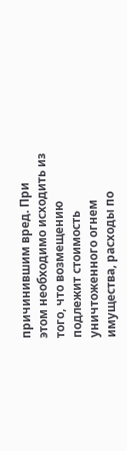причинившим вред. При этом необходимо исходить из того, что возмещению подлежит стоимость уничтоженного огнем имущества, расходы по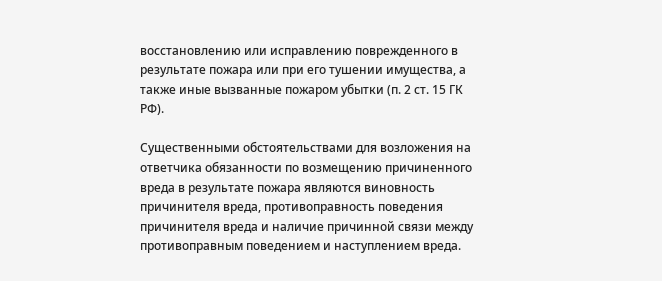восстановлению или исправлению поврежденного в результате пожара или при его тушении имущества, а также иные вызванные пожаром убытки (п. 2 ст. 15 ГК РФ).

Существенными обстоятельствами для возложения на ответчика обязанности по возмещению причиненного вреда в результате пожара являются виновность причинителя вреда, противоправность поведения причинителя вреда и наличие причинной связи между противоправным поведением и наступлением вреда.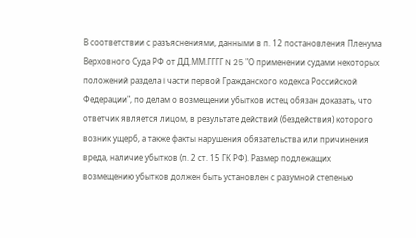В соответствии с разъяснениями, данными в п. 12 постановления Пленума Верховного Суда РФ от ДД.ММ.ГГГГ N 25 "О применении судами некоторых положений раздела I части первой Гражданского кодекса Российской Федерации", по делам о возмещении убытков истец обязан доказать, что ответчик является лицом, в результате действий (бездействия) которого возник ущерб, а также факты нарушения обязательства или причинения вреда, наличие убытков (п. 2 ст. 15 ГК РФ). Размер подлежащих возмещению убытков должен быть установлен с разумной степенью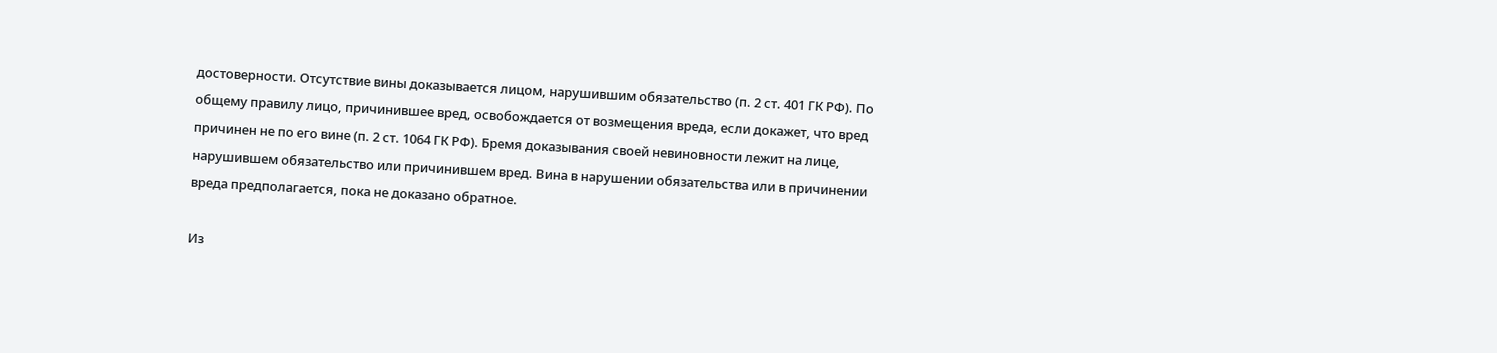достоверности. Отсутствие вины доказывается лицом, нарушившим обязательство (п. 2 ст. 401 ГК РФ). По общему правилу лицо, причинившее вред, освобождается от возмещения вреда, если докажет, что вред причинен не по его вине (п. 2 ст. 1064 ГК РФ). Бремя доказывания своей невиновности лежит на лице, нарушившем обязательство или причинившем вред. Вина в нарушении обязательства или в причинении вреда предполагается, пока не доказано обратное.

Из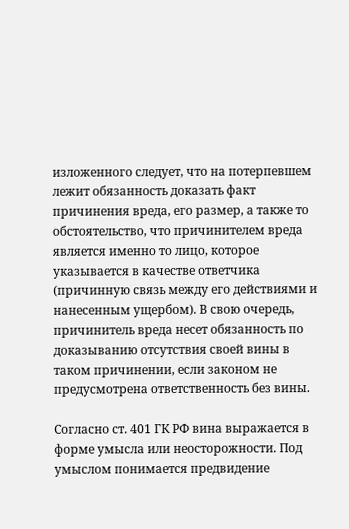изложенного следует, что на потерпевшем лежит обязанность доказать факт причинения вреда, его размер, а также то обстоятельство, что причинителем вреда является именно то лицо, которое указывается в качестве ответчика (причинную связь между его действиями и нанесенным ущербом). В свою очередь, причинитель вреда несет обязанность по доказыванию отсутствия своей вины в таком причинении, если законом не предусмотрена ответственность без вины.

Согласно ст. 401 ГК РФ вина выражается в форме умысла или неосторожности. Под умыслом понимается предвидение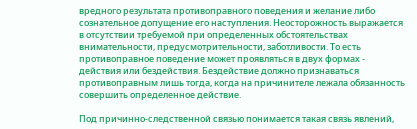вредного результата противоправного поведения и желание либо сознательное допущение его наступления. Неосторожность выражается в отсутствии требуемой при определенных обстоятельствах внимательности, предусмотрительности, заботливости. То есть противоправное поведение может проявляться в двух формах - действия или бездействия. Бездействие должно признаваться противоправным лишь тогда, когда на причинителе лежала обязанность совершить определенное действие.

Под причинно-следственной связью понимается такая связь явлений,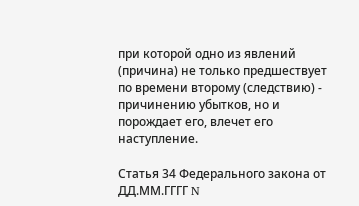при которой одно из явлений (причина) не только предшествует по времени второму (следствию) - причинению убытков, но и порождает его, влечет его наступление.

Статья 34 Федерального закона от ДД.ММ.ГГГГ N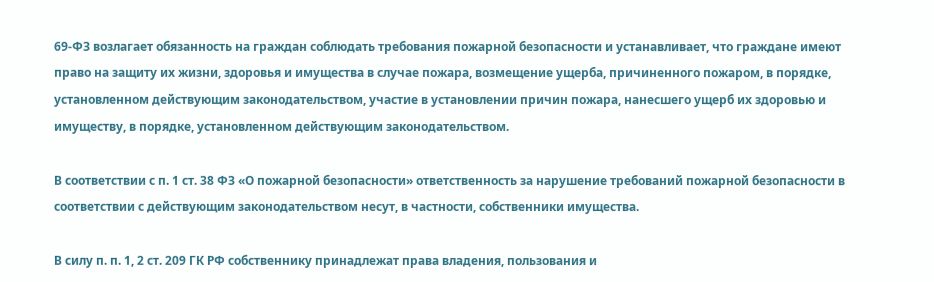69-ФЗ возлагает обязанность на граждан соблюдать требования пожарной безопасности и устанавливает, что граждане имеют право на защиту их жизни, здоровья и имущества в случае пожара, возмещение ущерба, причиненного пожаром, в порядке, установленном действующим законодательством, участие в установлении причин пожара, нанесшего ущерб их здоровью и имуществу, в порядке, установленном действующим законодательством.

В соответствии с п. 1 ст. 38 ФЗ «О пожарной безопасности» ответственность за нарушение требований пожарной безопасности в соответствии с действующим законодательством несут, в частности, собственники имущества.

В силу п. п. 1, 2 ст. 209 ГК РФ собственнику принадлежат права владения, пользования и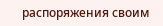распоряжения своим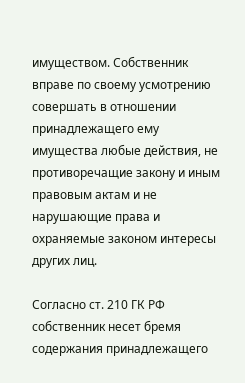имуществом. Собственник вправе по своему усмотрению совершать в отношении принадлежащего ему имущества любые действия, не противоречащие закону и иным правовым актам и не нарушающие права и охраняемые законом интересы других лиц.

Согласно ст. 210 ГК РФ собственник несет бремя содержания принадлежащего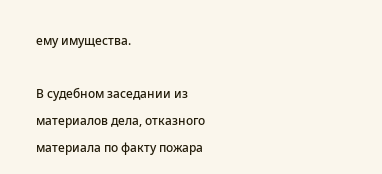ему имущества.

В судебном заседании из материалов дела, отказного материала по факту пожара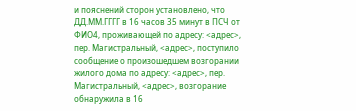и пояснений сторон установлено, что ДД.ММ.ГГГГ в 16 часов 35 минут в ПСЧ от ФИО4, проживающей по адресу: <адрес>, пер. Магистральный, <адрес>, поступило сообщение о произошедшем возгорании жилого дома по адресу: <адрес>, пер. Магистральный, <адрес>, возгорание обнаружила в 16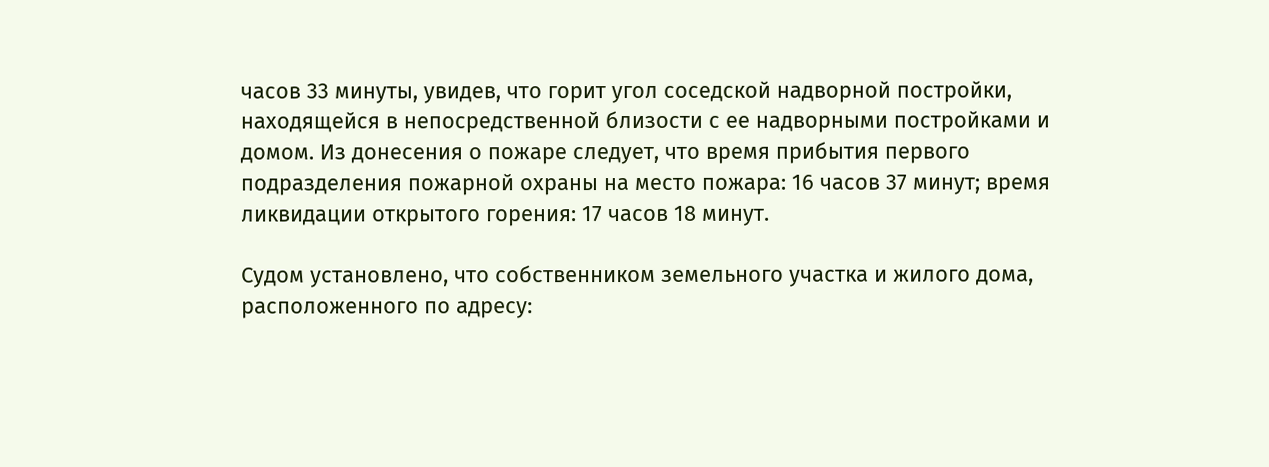часов 33 минуты, увидев, что горит угол соседской надворной постройки, находящейся в непосредственной близости с ее надворными постройками и домом. Из донесения о пожаре следует, что время прибытия первого подразделения пожарной охраны на место пожара: 16 часов 37 минут; время ликвидации открытого горения: 17 часов 18 минут.

Судом установлено, что собственником земельного участка и жилого дома, расположенного по адресу: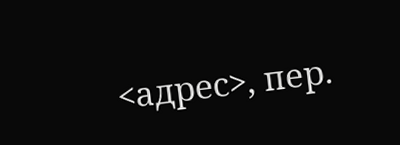<адрес>, пер.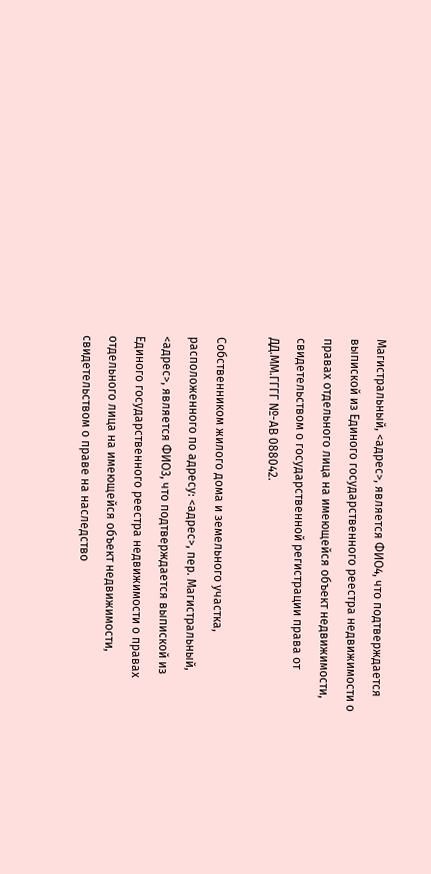Магистральный, <адрес>, является ФИО4, что подтверждается выпиской из Единого государственного реестра недвижимости о правах отдельного лица на имеющейся объект недвижимости, свидетельством о государственной регистрации права от ДД.ММ.ГГГГ №-АВ 088042.

Собственником жилого дома и земельного участка, расположенного по адресу: <адрес>, пер. Магистральный, <адрес>, является ФИО3, что подтверждается выпиской из Единого государственного реестра недвижимости о правах отдельного лица на имеющейся объект недвижимости, свидетельством о праве на наследство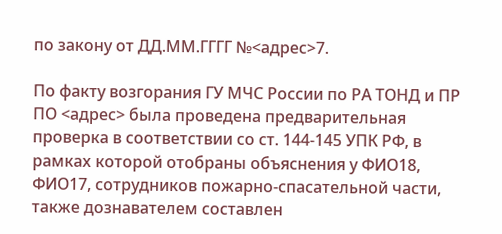по закону от ДД.ММ.ГГГГ №<адрес>7.

По факту возгорания ГУ МЧС России по РА ТОНД и ПР ПО <адрес> была проведена предварительная проверка в соответствии со ст. 144-145 УПК РФ, в рамках которой отобраны объяснения у ФИО18, ФИО17, сотрудников пожарно-спасательной части, также дознавателем составлен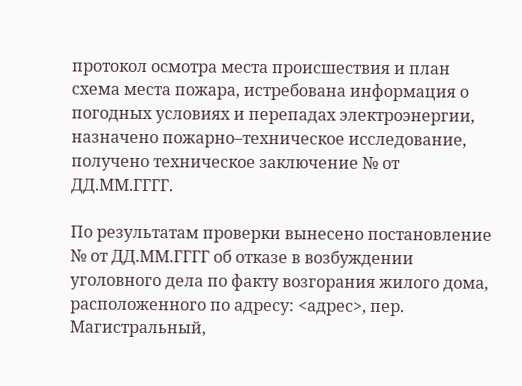протокол осмотра места происшествия и план схема места пожара, истребована информация о погодных условиях и перепадах электроэнергии, назначено пожарно–техническое исследование, получено техническое заключение № от ДД.ММ.ГГГГ.

По результатам проверки вынесено постановление № от ДД.ММ.ГГГГ об отказе в возбуждении уголовного дела по факту возгорания жилого дома, расположенного по адресу: <адрес>, пер. Магистральный,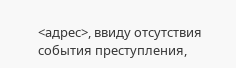<адрес>, ввиду отсутствия события преступления,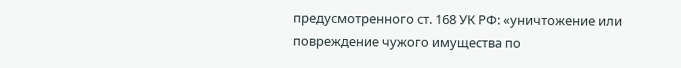предусмотренного ст. 168 УК РФ: «уничтожение или повреждение чужого имущества по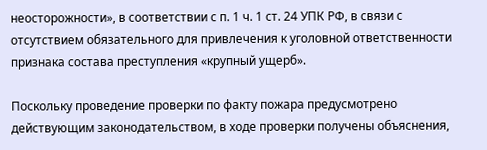неосторожности», в соответствии с п. 1 ч. 1 ст. 24 УПК РФ, в связи с отсутствием обязательного для привлечения к уголовной ответственности признака состава преступления «крупный ущерб».

Поскольку проведение проверки по факту пожара предусмотрено действующим законодательством, в ходе проверки получены объяснения,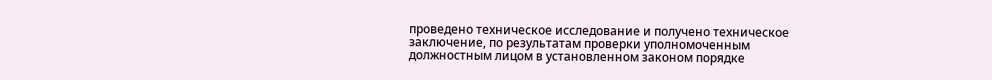проведено техническое исследование и получено техническое заключение, по результатам проверки уполномоченным должностным лицом в установленном законом порядке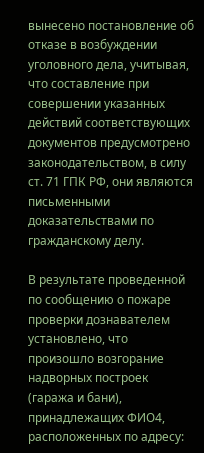вынесено постановление об отказе в возбуждении уголовного дела, учитывая, что составление при совершении указанных действий соответствующих документов предусмотрено законодательством, в силу ст. 71 ГПК РФ, они являются письменными доказательствами по гражданскому делу.

В результате проведенной по сообщению о пожаре проверки дознавателем установлено, что произошло возгорание надворных построек (гаража и бани), принадлежащих ФИО4, расположенных по адресу: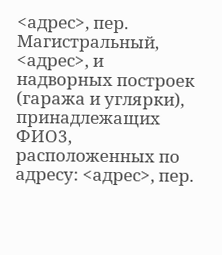<адрес>, пер. Магистральный, <адрес>, и надворных построек (гаража и углярки), принадлежащих ФИО3, расположенных по адресу: <адрес>, пер.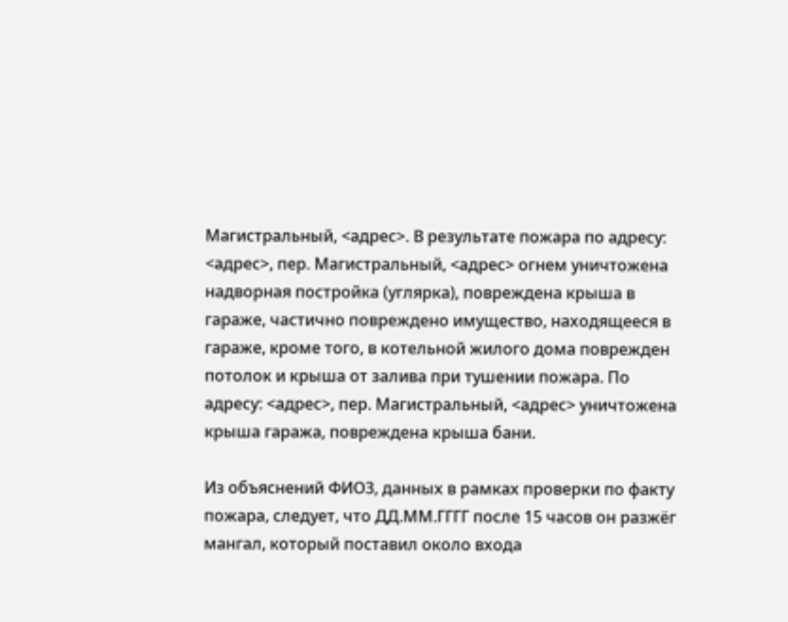Магистральный, <адрес>. В результате пожара по адресу: <адрес>, пер. Магистральный, <адрес> огнем уничтожена надворная постройка (углярка), повреждена крыша в гараже, частично повреждено имущество, находящееся в гараже, кроме того, в котельной жилого дома поврежден потолок и крыша от залива при тушении пожара. По адресу: <адрес>, пер. Магистральный, <адрес> уничтожена крыша гаража, повреждена крыша бани.

Из объяснений ФИО3, данных в рамках проверки по факту пожара, следует, что ДД.ММ.ГГГГ после 15 часов он разжёг мангал, который поставил около входа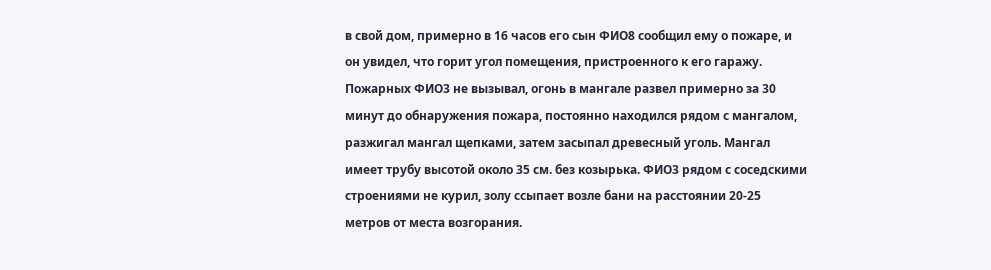в свой дом, примерно в 16 часов его сын ФИО8 сообщил ему о пожаре, и он увидел, что горит угол помещения, пристроенного к его гаражу. Пожарных ФИО3 не вызывал, огонь в мангале развел примерно за 30 минут до обнаружения пожара, постоянно находился рядом с мангалом, разжигал мангал щепками, затем засыпал древесный уголь. Мангал имеет трубу высотой около 35 см. без козырька. ФИО3 рядом с соседскими строениями не курил, золу ссыпает возле бани на расстоянии 20-25 метров от места возгорания.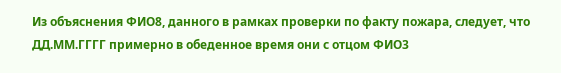Из объяснения ФИО8, данного в рамках проверки по факту пожара, следует, что ДД.ММ.ГГГГ примерно в обеденное время они с отцом ФИО3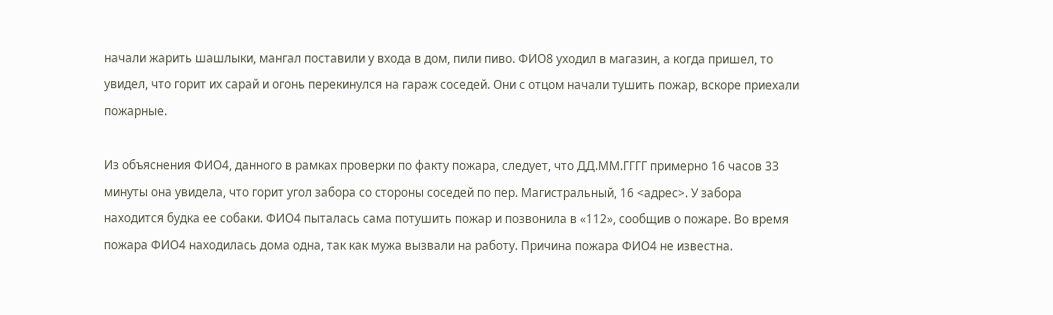начали жарить шашлыки, мангал поставили у входа в дом, пили пиво. ФИО8 уходил в магазин, а когда пришел, то увидел, что горит их сарай и огонь перекинулся на гараж соседей. Они с отцом начали тушить пожар, вскоре приехали пожарные.

Из объяснения ФИО4, данного в рамках проверки по факту пожара, следует, что ДД.ММ.ГГГГ примерно 16 часов 33 минуты она увидела, что горит угол забора со стороны соседей по пер. Магистральный, 16 <адрес>. У забора находится будка ее собаки. ФИО4 пыталась сама потушить пожар и позвонила в «112», сообщив о пожаре. Во время пожара ФИО4 находилась дома одна, так как мужа вызвали на работу. Причина пожара ФИО4 не известна.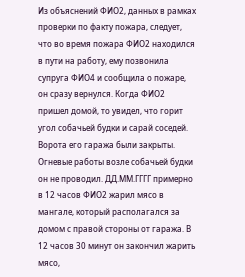Из объяснений ФИО2, данных в рамках проверки по факту пожара, следует, что во время пожара ФИО2 находился в пути на работу, ему позвонила супруга ФИО4 и сообщила о пожаре, он сразу вернулся. Когда ФИО2 пришел домой, то увидел, что горит угол собачьей будки и сарай соседей. Ворота его гаража были закрыты. Огневые работы возле собачьей будки он не проводил. ДД.ММ.ГГГГ примерно в 12 часов ФИО2 жарил мясо в мангале, который располагался за домом с правой стороны от гаража. В 12 часов 30 минут он закончил жарить мясо,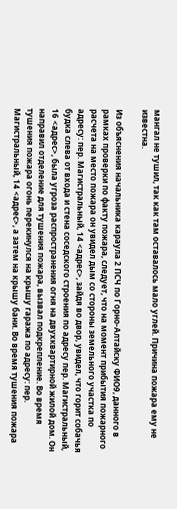мангал не тушил, так как там оставалось мало углей. Причина пожара ему не известна.

Из объяснения начальника караула 2 ПСЧ по Горно-Алтайску ФИО9, данного в рамках проверки по факту пожара, следует, что на момент прибытия пожарного расчета на место пожара он увидел дым со стороны земельного участка по адресу: пер. Магистральный, 14 <адрес>, зайдя во двор, увидел, что горит собачья будка слева от входа и стена соседского строения по адресу пер. Магистральный, 16 <адрес>, была угроза распространения огня на двухквартирной жилой дом. Он направил отделение для тушения пожара, вызвал подкрепление. Во время тушения пожара огонь перекинулся на крышу гаража по адресу: пер. Магистральный, 14 <адрес>, а затем на крышу бани. Во время тушения пожара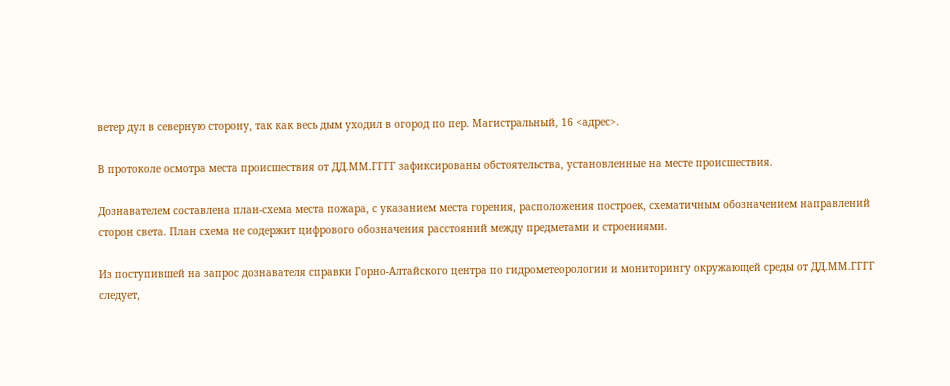ветер дул в северную сторону, так как весь дым уходил в огород по пер. Магистральный, 16 <адрес>.

В протоколе осмотра места происшествия от ДД.ММ.ГГГГ зафиксированы обстоятельства, установленные на месте происшествия.

Дознавателем составлена план-схема места пожара, с указанием места горения, расположения построек, схематичным обозначением направлений сторон света. План схема не содержит цифрового обозначения расстояний между предметами и строениями.

Из поступившей на запрос дознавателя справки Горно-Алтайского центра по гидрометеорологии и мониторингу окружающей среды от ДД.ММ.ГГГГ следует,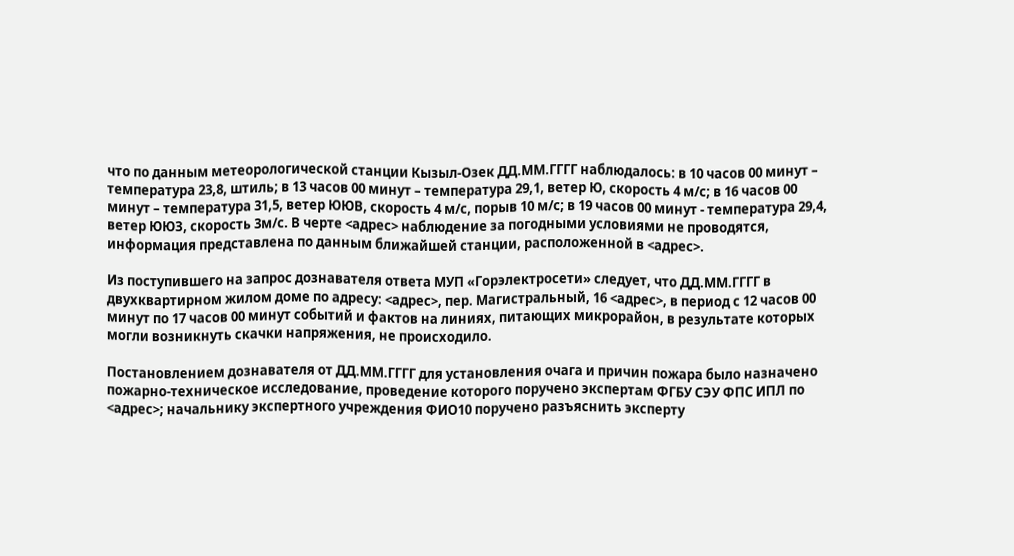что по данным метеорологической станции Кызыл-Озек ДД.ММ.ГГГГ наблюдалось: в 10 часов 00 минут – температура 23,8, штиль; в 13 часов 00 минут – температура 29,1, ветер Ю, скорость 4 м/с; в 16 часов 00 минут – температура 31,5, ветер ЮЮВ, скорость 4 м/с, порыв 10 м/с; в 19 часов 00 минут - температура 29,4, ветер ЮЮЗ, скорость 3м/с. В черте <адрес> наблюдение за погодными условиями не проводятся, информация представлена по данным ближайшей станции, расположенной в <адрес>.

Из поступившего на запрос дознавателя ответа МУП «Горэлектросети» следует, что ДД.ММ.ГГГГ в двухквартирном жилом доме по адресу: <адрес>, пер. Магистральный, 16 <адрес>, в период с 12 часов 00 минут по 17 часов 00 минут событий и фактов на линиях, питающих микрорайон, в результате которых могли возникнуть скачки напряжения, не происходило.

Постановлением дознавателя от ДД.ММ.ГГГГ для установления очага и причин пожара было назначено пожарно-техническое исследование, проведение которого поручено экспертам ФГБУ СЭУ ФПС ИПЛ по <адрес>; начальнику экспертного учреждения ФИО10 поручено разъяснить эксперту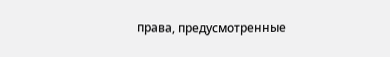права, предусмотренные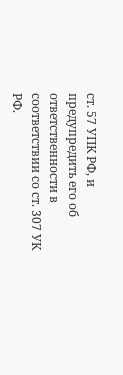ст. 57 УПК РФ, и предупредить его об ответственности в соответствии со ст. 307 УК РФ.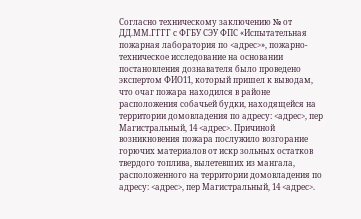Согласно техническому заключению № от ДД.ММ.ГГГГ с ФГБУ СЭУ ФПС «Испытательная пожарная лаборатория по <адрес>», пожарно-техническое исследование на основании постановления дознавателя было проведено экспертом ФИО11, который пришел к выводам, что очаг пожара находился в районе расположения собачьей будки, находящейся на территории домовладения по адресу: <адрес>, пер Магистральный, 14 <адрес>. Причиной возникновения пожара послужило возгорание горючих материалов от искр зольных остатков твердого топлива, вылетевших из мангала, расположенного на территории домовладения по адресу: <адрес>, пер Магистральный, 14 <адрес>.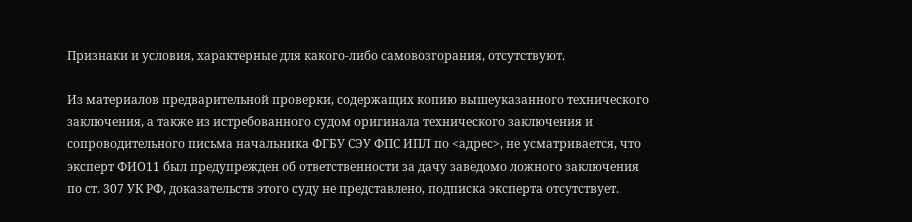Признаки и условия, характерные для какого-либо самовозгорания, отсутствуют.

Из материалов предварительной проверки, содержащих копию вышеуказанного технического заключения, а также из истребованного судом оригинала технического заключения и сопроводительного письма начальника ФГБУ СЭУ ФПС ИПЛ по <адрес>, не усматривается, что эксперт ФИО11 был предупрежден об ответственности за дачу заведомо ложного заключения по ст. 307 УК РФ, доказательств этого суду не представлено, подписка эксперта отсутствует.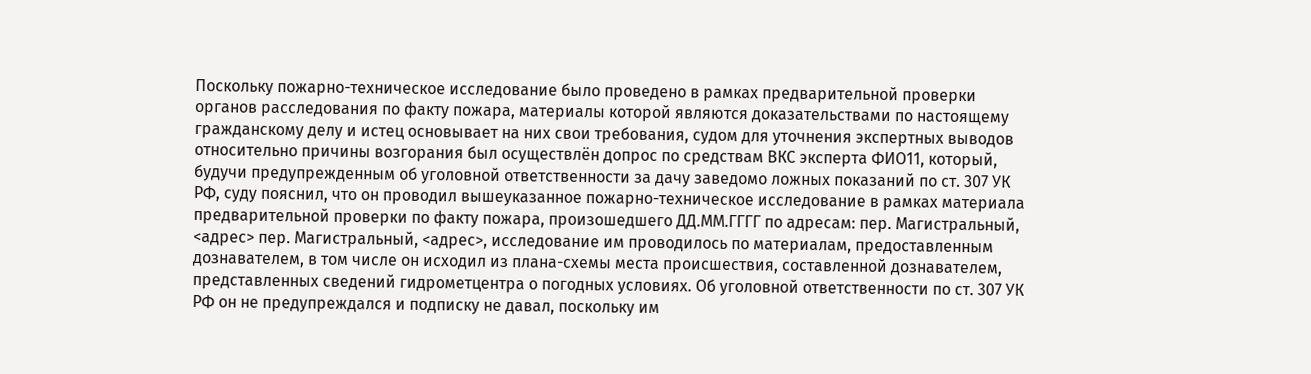Поскольку пожарно-техническое исследование было проведено в рамках предварительной проверки органов расследования по факту пожара, материалы которой являются доказательствами по настоящему гражданскому делу и истец основывает на них свои требования, судом для уточнения экспертных выводов относительно причины возгорания был осуществлён допрос по средствам ВКС эксперта ФИО11, который, будучи предупрежденным об уголовной ответственности за дачу заведомо ложных показаний по ст. 307 УК РФ, суду пояснил, что он проводил вышеуказанное пожарно-техническое исследование в рамках материала предварительной проверки по факту пожара, произошедшего ДД.ММ.ГГГГ по адресам: пер. Магистральный, <адрес> пер. Магистральный, <адрес>, исследование им проводилось по материалам, предоставленным дознавателем, в том числе он исходил из плана-схемы места происшествия, составленной дознавателем, представленных сведений гидрометцентра о погодных условиях. Об уголовной ответственности по ст. 307 УК РФ он не предупреждался и подписку не давал, поскольку им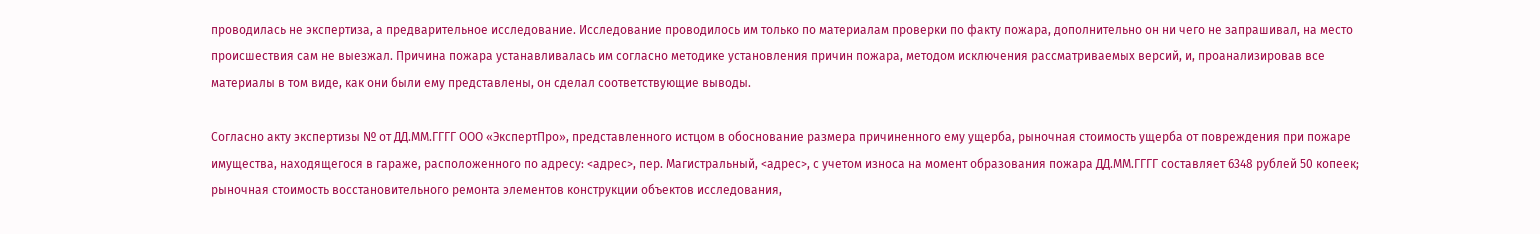проводилась не экспертиза, а предварительное исследование. Исследование проводилось им только по материалам проверки по факту пожара, дополнительно он ни чего не запрашивал, на место происшествия сам не выезжал. Причина пожара устанавливалась им согласно методике установления причин пожара, методом исключения рассматриваемых версий, и, проанализировав все материалы в том виде, как они были ему представлены, он сделал соответствующие выводы.

Согласно акту экспертизы № от ДД.ММ.ГГГГ ООО «ЭкспертПро», представленного истцом в обоснование размера причиненного ему ущерба, рыночная стоимость ущерба от повреждения при пожаре имущества, находящегося в гараже, расположенного по адресу: <адрес>, пер. Магистральный, <адрес>, с учетом износа на момент образования пожара ДД.ММ.ГГГГ составляет 6348 рублей 50 копеек; рыночная стоимость восстановительного ремонта элементов конструкции объектов исследования,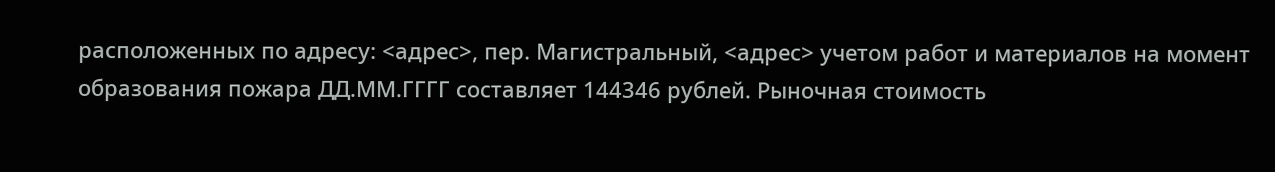расположенных по адресу: <адрес>, пер. Магистральный, <адрес> учетом работ и материалов на момент образования пожара ДД.ММ.ГГГГ составляет 144346 рублей. Рыночная стоимость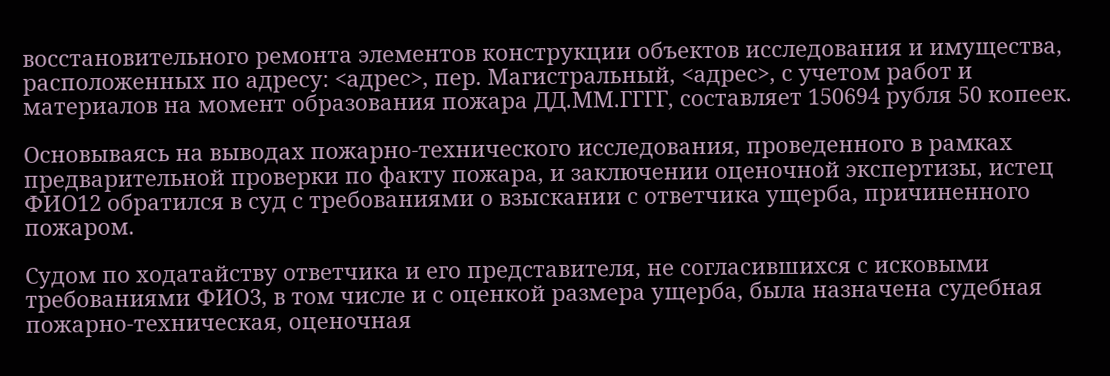восстановительного ремонта элементов конструкции объектов исследования и имущества, расположенных по адресу: <адрес>, пер. Магистральный, <адрес>, с учетом работ и материалов на момент образования пожара ДД.ММ.ГГГГ, составляет 150694 рубля 50 копеек.

Основываясь на выводах пожарно-технического исследования, проведенного в рамках предварительной проверки по факту пожара, и заключении оценочной экспертизы, истец ФИО12 обратился в суд с требованиями о взыскании с ответчика ущерба, причиненного пожаром.

Судом по ходатайству ответчика и его представителя, не согласившихся с исковыми требованиями ФИО3, в том числе и с оценкой размера ущерба, была назначена судебная пожарно-техническая, оценочная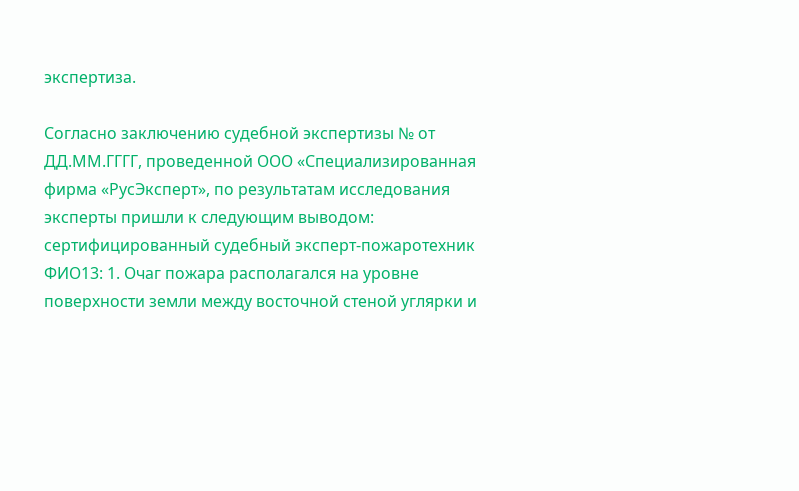экспертиза.

Согласно заключению судебной экспертизы № от ДД.ММ.ГГГГ, проведенной ООО «Специализированная фирма «РусЭксперт», по результатам исследования эксперты пришли к следующим выводом: сертифицированный судебный эксперт-пожаротехник ФИО13: 1. Очаг пожара располагался на уровне поверхности земли между восточной стеной углярки и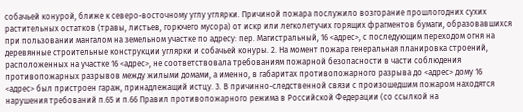собачьей конурой, ближе к северо-восточному углу углярки. Причиной пожара послужило возгорание прошлогодних сухих растительных остатков (травы, листьев, горючего мусора) от искр или легколетучих горящих фрагментов бумаги, образовавшихся при пользовании мангалом на земельном участке по адресу: пер. Магистральный, 16 <адрес>, с последующим переходом огня на деревянные строительные конструкции углярки и собачьей конуры. 2. На момент пожара генеральная планировка строений, расположенных на участке 16 <адрес>, не соответствовала требованиям пожарной безопасности в части соблюдения противопожарных разрывов между жилыми домами, а именно, в габаритах противопожарного разрыва до <адрес> дому 16 <адрес> был пристроен гараж, принадлежащий истцу. 3. В причинно-следственной связи с произошедшим пожаром находятся нарушения требований п.65 и п.66 Правил противопожарного режима в Российской Федерации (со ссылкой на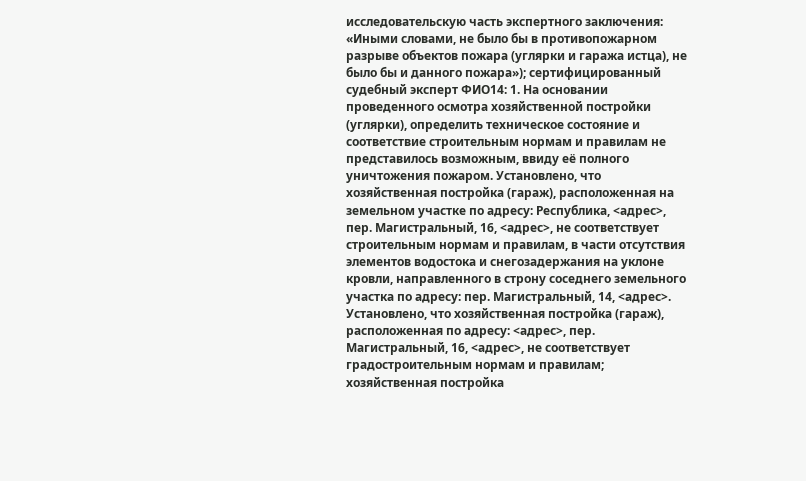исследовательскую часть экспертного заключения: «Иными словами, не было бы в противопожарном разрыве объектов пожара (углярки и гаража истца), не было бы и данного пожара»); сертифицированный судебный эксперт ФИО14: 1. На основании проведенного осмотра хозяйственной постройки (углярки), определить техническое состояние и соответствие строительным нормам и правилам не представилось возможным, ввиду её полного уничтожения пожаром. Установлено, что хозяйственная постройка (гараж), расположенная на земельном участке по адресу: Республика, <адрес>, пер. Магистральный, 16, <адрес>, не соответствует строительным нормам и правилам, в части отсутствия элементов водостока и снегозадержания на уклоне кровли, направленного в строну соседнего земельного участка по адресу: пер. Магистральный, 14, <адрес>. Установлено, что хозяйственная постройка (гараж), расположенная по адресу: <адрес>, пер. Магистральный, 16, <адрес>, не соответствует градостроительным нормам и правилам; хозяйственная постройка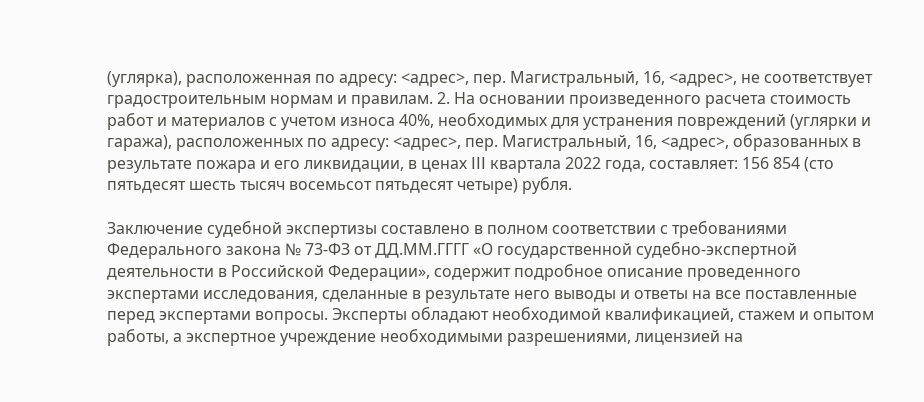(углярка), расположенная по адресу: <адрес>, пер. Магистральный, 16, <адрес>, не соответствует градостроительным нормам и правилам. 2. На основании произведенного расчета стоимость работ и материалов с учетом износа 40%, необходимых для устранения повреждений (углярки и гаража), расположенных по адресу: <адрес>, пер. Магистральный, 16, <адрес>, образованных в результате пожара и его ликвидации, в ценах III квартала 2022 года, составляет: 156 854 (сто пятьдесят шесть тысяч восемьсот пятьдесят четыре) рубля.

Заключение судебной экспертизы составлено в полном соответствии с требованиями Федерального закона № 73-ФЗ от ДД.ММ.ГГГГ «О государственной судебно-экспертной деятельности в Российской Федерации», содержит подробное описание проведенного экспертами исследования, сделанные в результате него выводы и ответы на все поставленные перед экспертами вопросы. Эксперты обладают необходимой квалификацией, стажем и опытом работы, а экспертное учреждение необходимыми разрешениями, лицензией на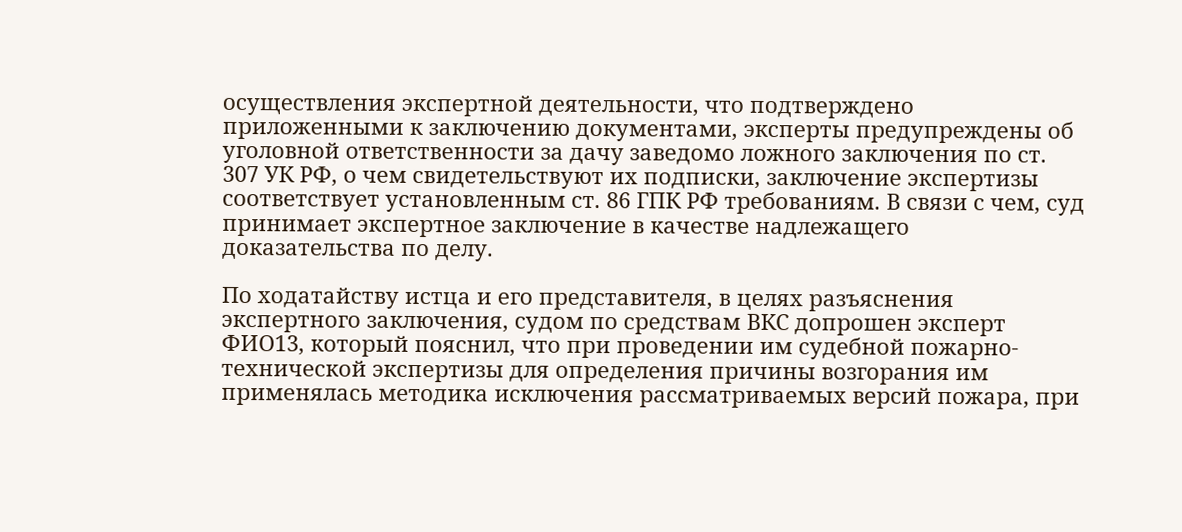осуществления экспертной деятельности, что подтверждено приложенными к заключению документами, эксперты предупреждены об уголовной ответственности за дачу заведомо ложного заключения по ст. 307 УК РФ, о чем свидетельствуют их подписки, заключение экспертизы соответствует установленным ст. 86 ГПК РФ требованиям. В связи с чем, суд принимает экспертное заключение в качестве надлежащего доказательства по делу.

По ходатайству истца и его представителя, в целях разъяснения экспертного заключения, судом по средствам ВКС допрошен эксперт ФИО13, который пояснил, что при проведении им судебной пожарно-технической экспертизы для определения причины возгорания им применялась методика исключения рассматриваемых версий пожара, при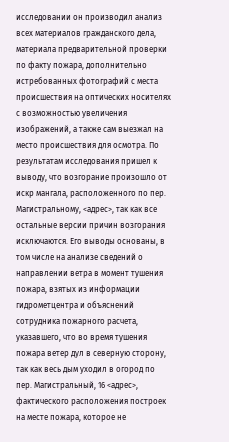исследовании он производил анализ всех материалов гражданского дела, материала предварительной проверки по факту пожара, дополнительно истребованных фотографий с места происшествия на оптических носителях с возможностью увеличения изображений, а также сам выезжал на место происшествия для осмотра. По результатам исследования пришел к выводу, что возгорание произошло от искр мангала, расположенного по пер. Магистральному, <адрес>, так как все остальные версии причин возгорания исключаются. Его выводы основаны, в том числе на анализе сведений о направлении ветра в момент тушения пожара, взятых из информации гидрометцентра и объяснений сотрудника пожарного расчета, указавшего, что во время тушения пожара ветер дул в северную сторону, так как весь дым уходил в огород по пер. Магистральный, 16 <адрес>, фактического расположения построек на месте пожара, которое не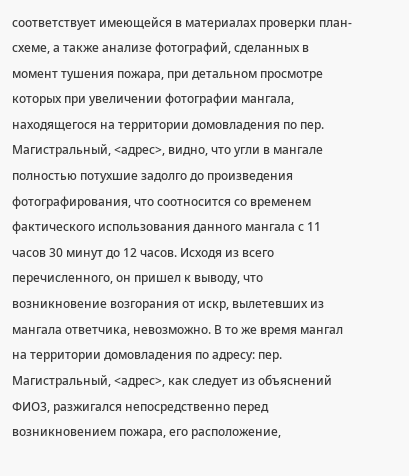соответствует имеющейся в материалах проверки план-схеме, а также анализе фотографий, сделанных в момент тушения пожара, при детальном просмотре которых при увеличении фотографии мангала, находящегося на территории домовладения по пер. Магистральный, <адрес>, видно, что угли в мангале полностью потухшие задолго до произведения фотографирования, что соотносится со временем фактического использования данного мангала с 11 часов 30 минут до 12 часов. Исходя из всего перечисленного, он пришел к выводу, что возникновение возгорания от искр, вылетевших из мангала ответчика, невозможно. В то же время мангал на территории домовладения по адресу: пер. Магистральный, <адрес>, как следует из объяснений ФИО3, разжигался непосредственно перед возникновением пожара, его расположение,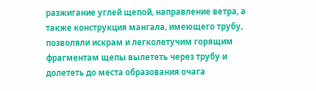разжигание углей щепой, направление ветра, а также конструкция мангала, имеющего трубу, позволяли искрам и легколетучим горящим фрагментам щепы вылететь через трубу и долететь до места образования очага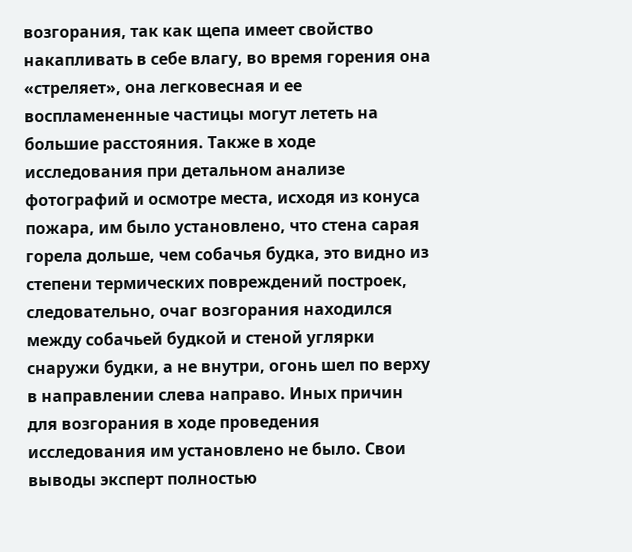возгорания, так как щепа имеет свойство накапливать в себе влагу, во время горения она «стреляет», она легковесная и ее воспламененные частицы могут лететь на большие расстояния. Также в ходе исследования при детальном анализе фотографий и осмотре места, исходя из конуса пожара, им было установлено, что стена сарая горела дольше, чем собачья будка, это видно из степени термических повреждений построек, следовательно, очаг возгорания находился между собачьей будкой и стеной углярки снаружи будки, а не внутри, огонь шел по верху в направлении слева направо. Иных причин для возгорания в ходе проведения исследования им установлено не было. Свои выводы эксперт полностью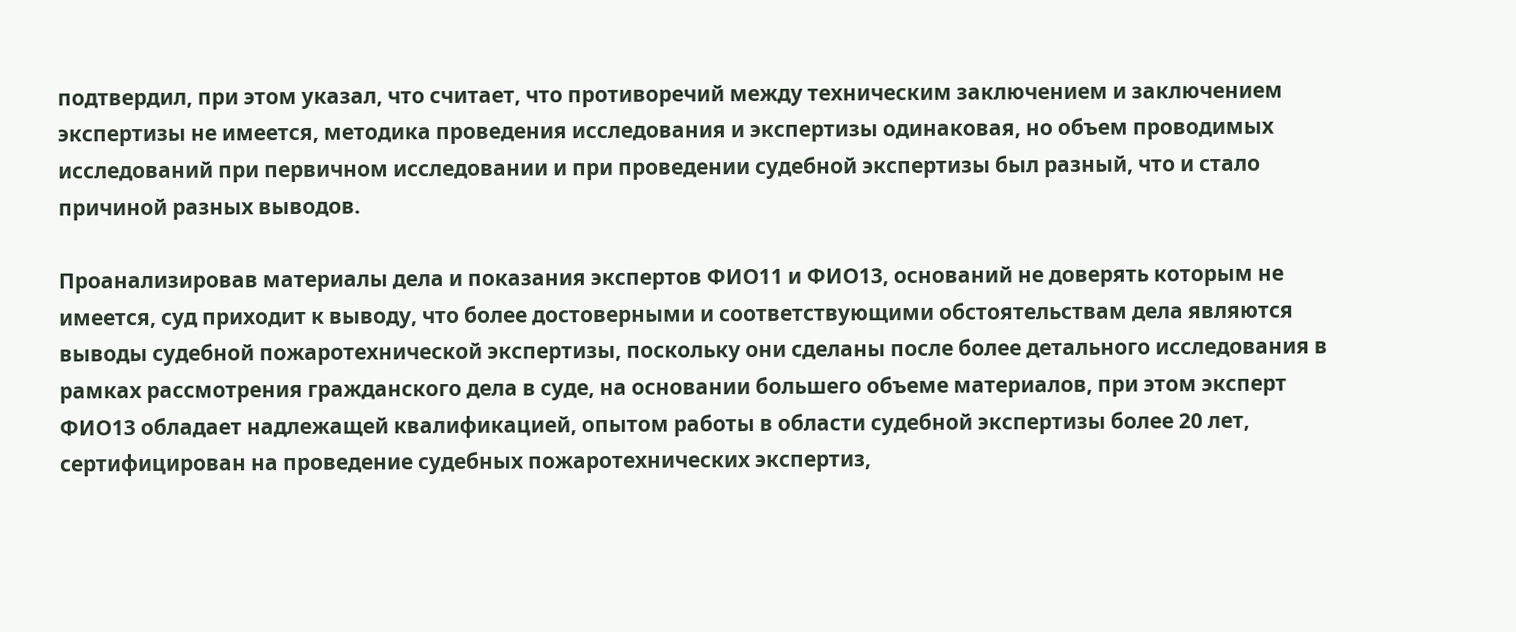подтвердил, при этом указал, что считает, что противоречий между техническим заключением и заключением экспертизы не имеется, методика проведения исследования и экспертизы одинаковая, но объем проводимых исследований при первичном исследовании и при проведении судебной экспертизы был разный, что и стало причиной разных выводов.

Проанализировав материалы дела и показания экспертов ФИО11 и ФИО13, оснований не доверять которым не имеется, суд приходит к выводу, что более достоверными и соответствующими обстоятельствам дела являются выводы судебной пожаротехнической экспертизы, поскольку они сделаны после более детального исследования в рамках рассмотрения гражданского дела в суде, на основании большего объеме материалов, при этом эксперт ФИО13 обладает надлежащей квалификацией, опытом работы в области судебной экспертизы более 20 лет, сертифицирован на проведение судебных пожаротехнических экспертиз,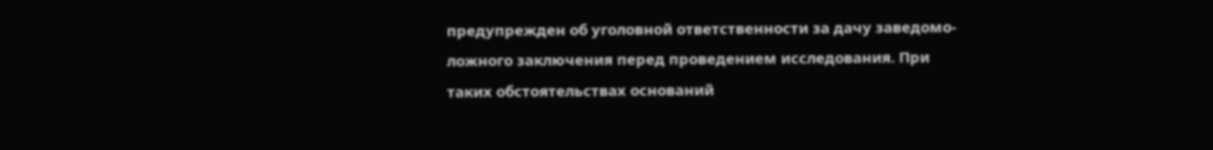предупрежден об уголовной ответственности за дачу заведомо-ложного заключения перед проведением исследования. При таких обстоятельствах оснований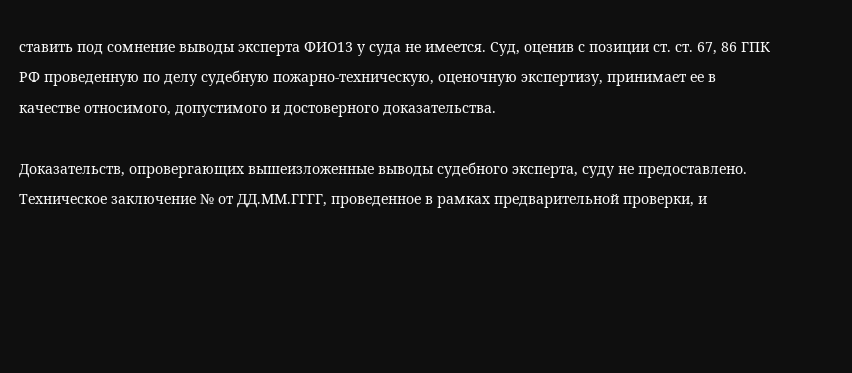ставить под сомнение выводы эксперта ФИО13 у суда не имеется. Суд, оценив с позиции ст. ст. 67, 86 ГПК РФ проведенную по делу судебную пожарно-техническую, оценочную экспертизу, принимает ее в качестве относимого, допустимого и достоверного доказательства.

Доказательств, опровергающих вышеизложенные выводы судебного эксперта, суду не предоставлено. Техническое заключение № от ДД.ММ.ГГГГ, проведенное в рамках предварительной проверки, и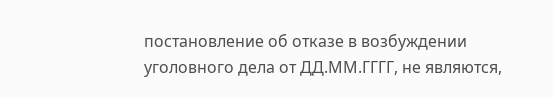постановление об отказе в возбуждении уголовного дела от ДД.ММ.ГГГГ, не являются,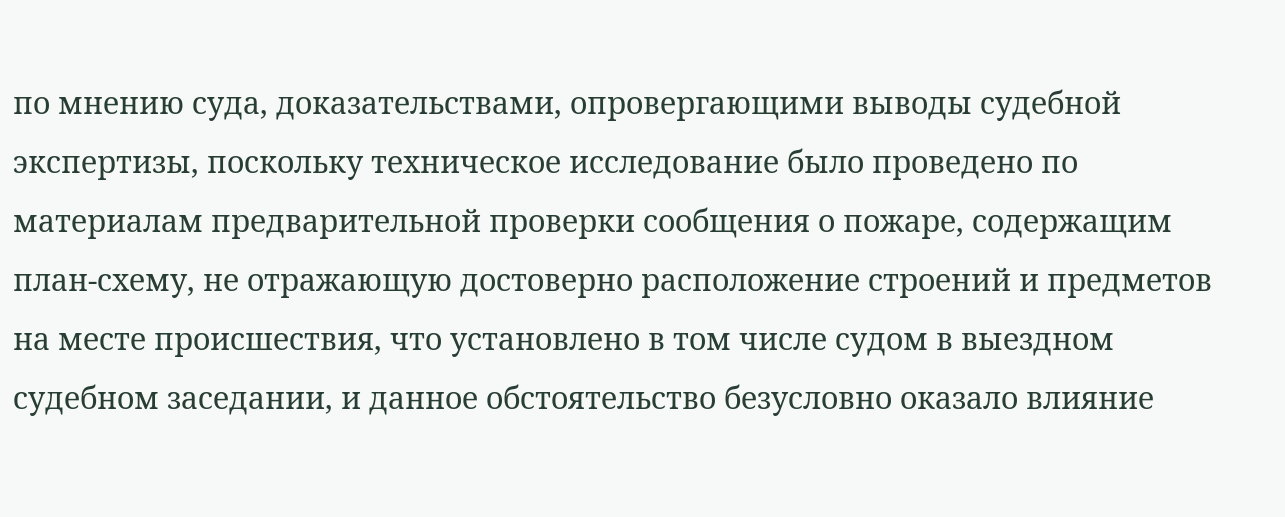по мнению суда, доказательствами, опровергающими выводы судебной экспертизы, поскольку техническое исследование было проведено по материалам предварительной проверки сообщения о пожаре, содержащим план-схему, не отражающую достоверно расположение строений и предметов на месте происшествия, что установлено в том числе судом в выездном судебном заседании, и данное обстоятельство безусловно оказало влияние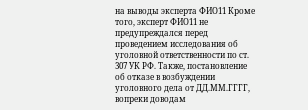на выводы эксперта ФИО11 Кроме того, эксперт ФИО11 не предупреждался перед проведением исследования об уголовной ответственности по ст. 307 УК РФ. Также, постановление об отказе в возбуждении уголовного дела от ДД.ММ.ГГГГ, вопреки доводам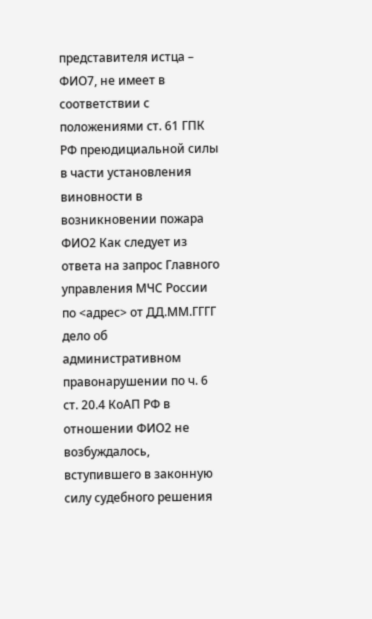представителя истца – ФИО7, не имеет в соответствии с положениями ст. 61 ГПК РФ преюдициальной силы в части установления виновности в возникновении пожара ФИО2 Как следует из ответа на запрос Главного управления МЧС России по <адрес> от ДД.ММ.ГГГГ дело об административном правонарушении по ч. 6 ст. 20.4 КоАП РФ в отношении ФИО2 не возбуждалось, вступившего в законную силу судебного решения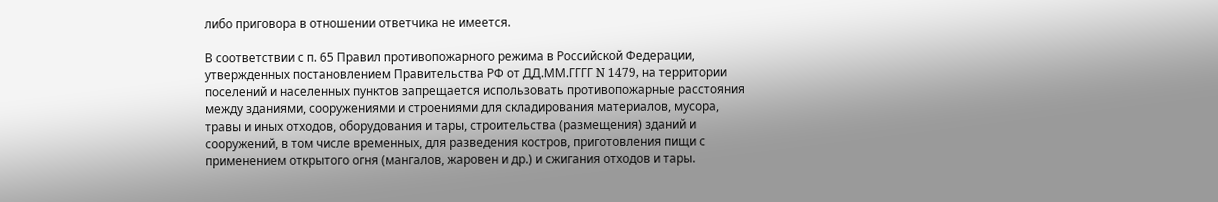либо приговора в отношении ответчика не имеется.

В соответствии с п. 65 Правил противопожарного режима в Российской Федерации, утвержденных постановлением Правительства РФ от ДД.ММ.ГГГГ N 1479, на территории поселений и населенных пунктов запрещается использовать противопожарные расстояния между зданиями, сооружениями и строениями для складирования материалов, мусора, травы и иных отходов, оборудования и тары, строительства (размещения) зданий и сооружений, в том числе временных, для разведения костров, приготовления пищи с применением открытого огня (мангалов, жаровен и др.) и сжигания отходов и тары.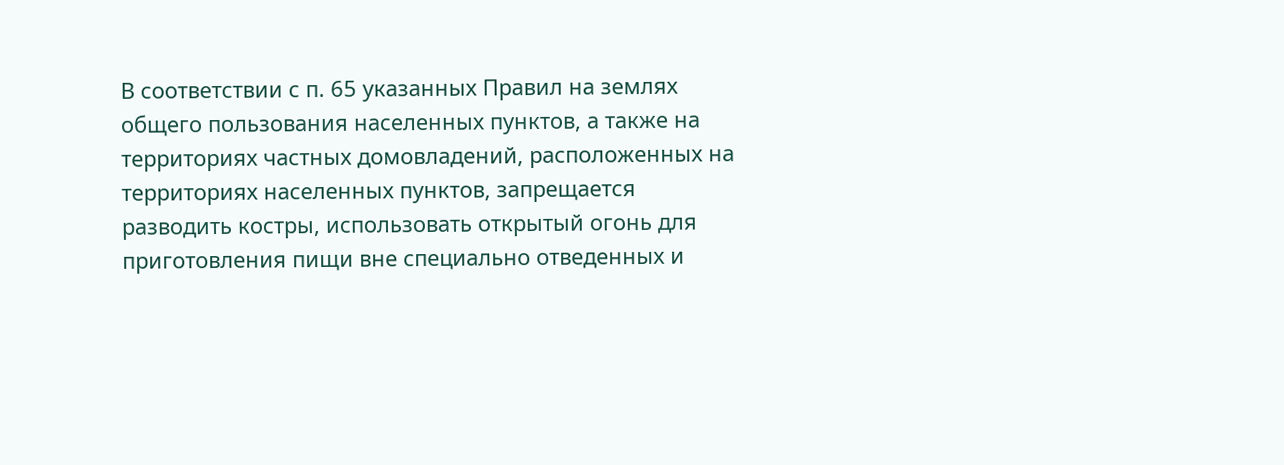В соответствии с п. 65 указанных Правил на землях общего пользования населенных пунктов, а также на территориях частных домовладений, расположенных на территориях населенных пунктов, запрещается разводить костры, использовать открытый огонь для приготовления пищи вне специально отведенных и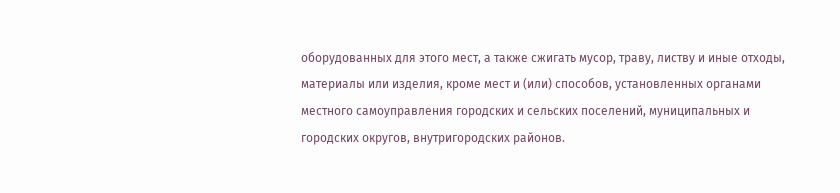оборудованных для этого мест, а также сжигать мусор, траву, листву и иные отходы, материалы или изделия, кроме мест и (или) способов, установленных органами местного самоуправления городских и сельских поселений, муниципальных и городских округов, внутригородских районов.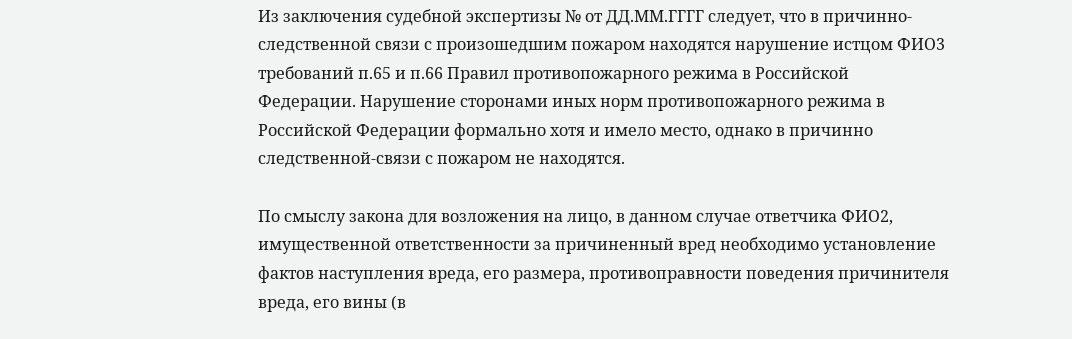Из заключения судебной экспертизы № от ДД.ММ.ГГГГ следует, что в причинно-следственной связи с произошедшим пожаром находятся нарушение истцом ФИО3 требований п.65 и п.66 Правил противопожарного режима в Российской Федерации. Нарушение сторонами иных норм противопожарного режима в Российской Федерации формально хотя и имело место, однако в причинно следственной-связи с пожаром не находятся.

По смыслу закона для возложения на лицо, в данном случае ответчика ФИО2, имущественной ответственности за причиненный вред необходимо установление фактов наступления вреда, его размера, противоправности поведения причинителя вреда, его вины (в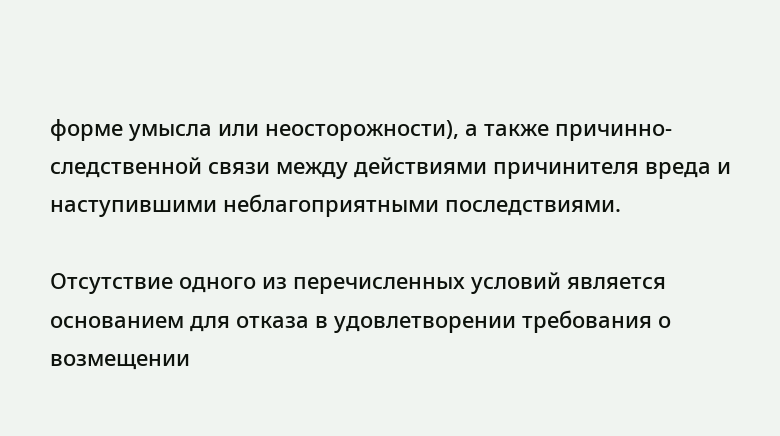форме умысла или неосторожности), а также причинно-следственной связи между действиями причинителя вреда и наступившими неблагоприятными последствиями.

Отсутствие одного из перечисленных условий является основанием для отказа в удовлетворении требования о возмещении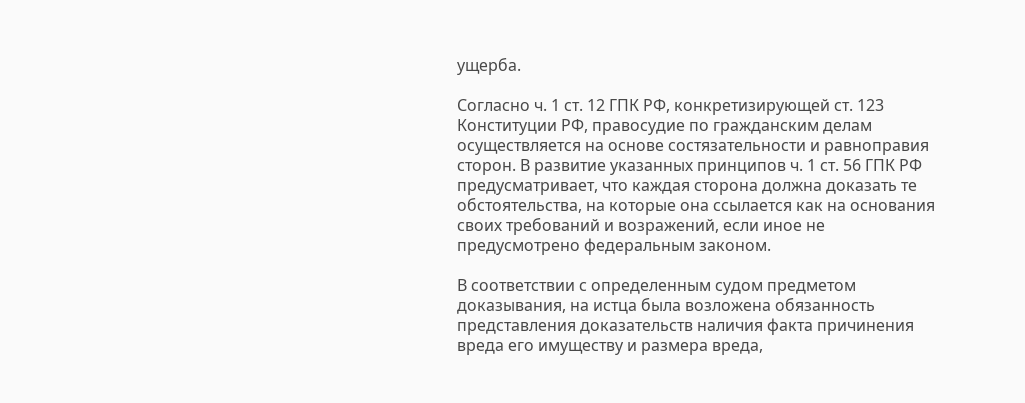ущерба.

Согласно ч. 1 ст. 12 ГПК РФ, конкретизирующей ст. 123 Конституции РФ, правосудие по гражданским делам осуществляется на основе состязательности и равноправия сторон. В развитие указанных принципов ч. 1 ст. 56 ГПК РФ предусматривает, что каждая сторона должна доказать те обстоятельства, на которые она ссылается как на основания своих требований и возражений, если иное не предусмотрено федеральным законом.

В соответствии с определенным судом предметом доказывания, на истца была возложена обязанность представления доказательств наличия факта причинения вреда его имуществу и размера вреда,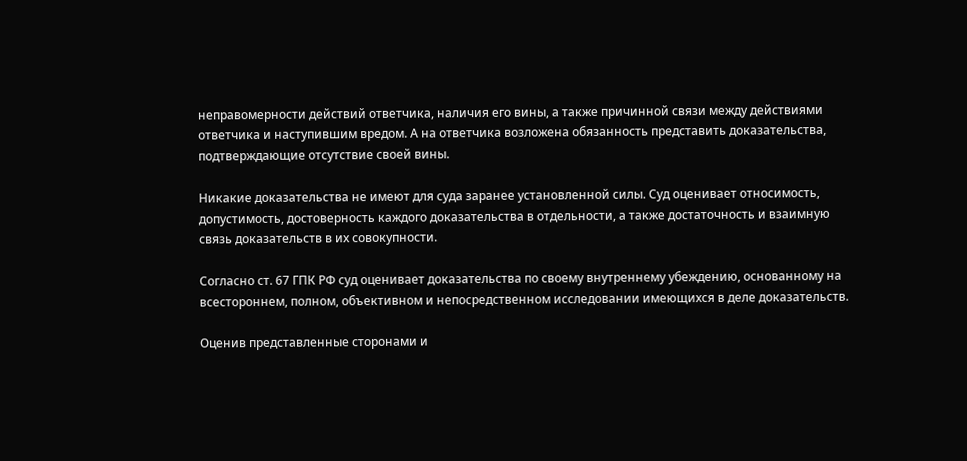неправомерности действий ответчика, наличия его вины, а также причинной связи между действиями ответчика и наступившим вредом. А на ответчика возложена обязанность представить доказательства, подтверждающие отсутствие своей вины.

Никакие доказательства не имеют для суда заранее установленной силы. Суд оценивает относимость, допустимость, достоверность каждого доказательства в отдельности, а также достаточность и взаимную связь доказательств в их совокупности.

Согласно ст. 67 ГПК РФ суд оценивает доказательства по своему внутреннему убеждению, основанному на всестороннем, полном, объективном и непосредственном исследовании имеющихся в деле доказательств.

Оценив представленные сторонами и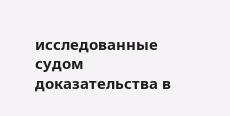исследованные судом доказательства в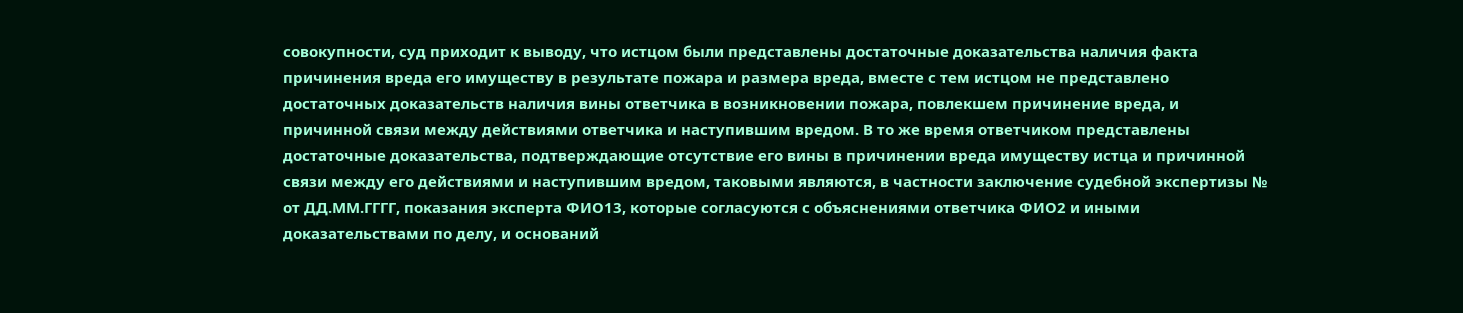совокупности, суд приходит к выводу, что истцом были представлены достаточные доказательства наличия факта причинения вреда его имуществу в результате пожара и размера вреда, вместе с тем истцом не представлено достаточных доказательств наличия вины ответчика в возникновении пожара, повлекшем причинение вреда, и причинной связи между действиями ответчика и наступившим вредом. В то же время ответчиком представлены достаточные доказательства, подтверждающие отсутствие его вины в причинении вреда имуществу истца и причинной связи между его действиями и наступившим вредом, таковыми являются, в частности заключение судебной экспертизы № от ДД.ММ.ГГГГ, показания эксперта ФИО13, которые согласуются с объяснениями ответчика ФИО2 и иными доказательствами по делу, и оснований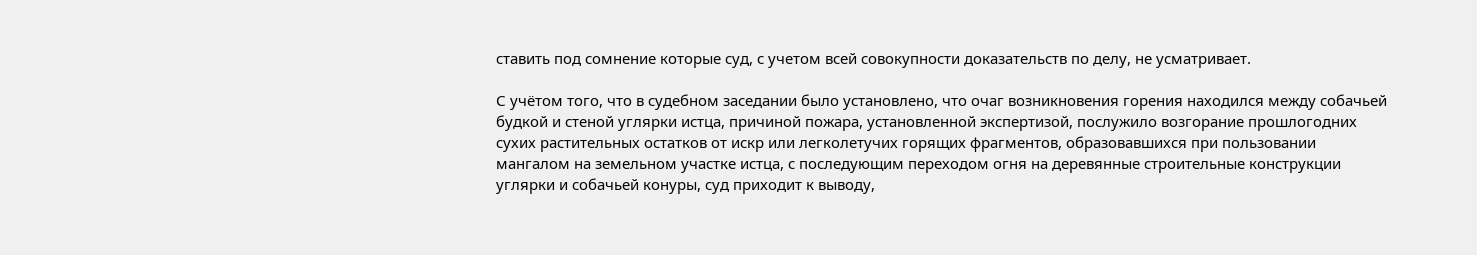ставить под сомнение которые суд, с учетом всей совокупности доказательств по делу, не усматривает.

С учётом того, что в судебном заседании было установлено, что очаг возникновения горения находился между собачьей будкой и стеной углярки истца, причиной пожара, установленной экспертизой, послужило возгорание прошлогодних сухих растительных остатков от искр или легколетучих горящих фрагментов, образовавшихся при пользовании мангалом на земельном участке истца, с последующим переходом огня на деревянные строительные конструкции углярки и собачьей конуры, суд приходит к выводу,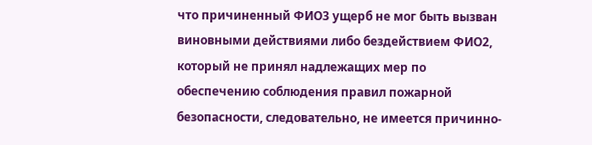что причиненный ФИО3 ущерб не мог быть вызван виновными действиями либо бездействием ФИО2, который не принял надлежащих мер по обеспечению соблюдения правил пожарной безопасности, следовательно, не имеется причинно-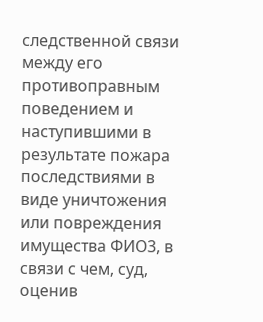следственной связи между его противоправным поведением и наступившими в результате пожара последствиями в виде уничтожения или повреждения имущества ФИО3, в связи с чем, суд, оценив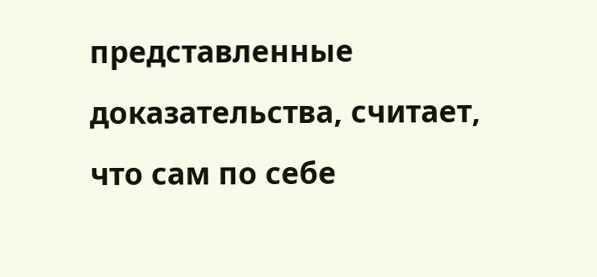представленные доказательства, считает, что сам по себе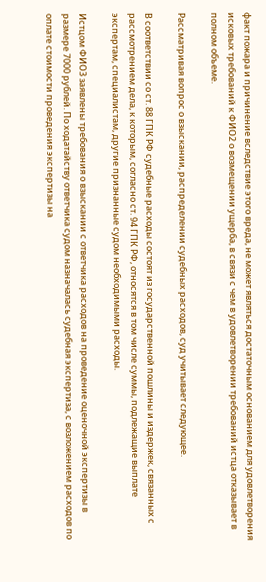факт пожара и причинение вследствие этого вреда, не может являться достаточным основанием для удовлетворения исковых требований к ФИО2 о возмещении ущерба, в связи с чем в удовлетворении требований истца отказывает в полном объеме.

Рассматривая вопрос о взыскании, распределении судебных расходов, суд учитывает следующее.

В соответствии со ст. 88 ГПК РФ судебные расходы состоят из государственной пошлины и издержек, связанных с рассмотрением дела, к которым, согласно ст. 94 ГПК РФ, относятся в том числе суммы, подлежащие выплате экспертам, специалистам, другие признанные судом необходимыми расходы.

Истцом ФИО3 заявлены требования о взыскании с ответчика расходов на проведение оценочной экспертизы в размере 7000 рублей. По ходатайству ответчика судом назначалась судебная экспертиза, с возложением расходов по оплате стоимости проведения экспертизы на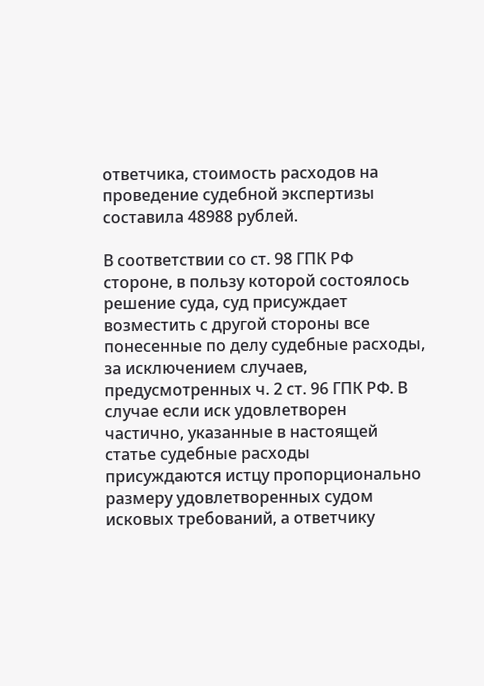ответчика, стоимость расходов на проведение судебной экспертизы составила 48988 рублей.

В соответствии со ст. 98 ГПК РФ стороне, в пользу которой состоялось решение суда, суд присуждает возместить с другой стороны все понесенные по делу судебные расходы, за исключением случаев, предусмотренных ч. 2 ст. 96 ГПК РФ. В случае если иск удовлетворен частично, указанные в настоящей статье судебные расходы присуждаются истцу пропорционально размеру удовлетворенных судом исковых требований, а ответчику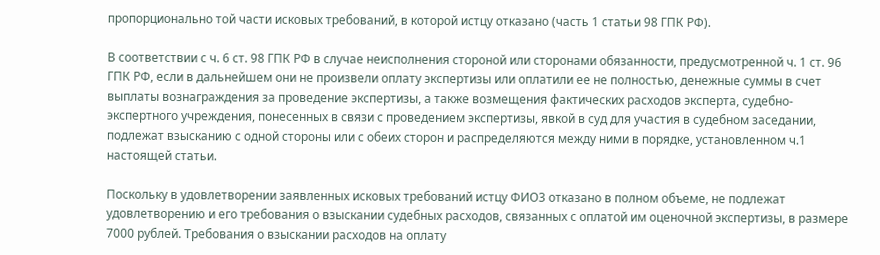пропорционально той части исковых требований, в которой истцу отказано (часть 1 статьи 98 ГПК РФ).

В соответствии с ч. 6 ст. 98 ГПК РФ в случае неисполнения стороной или сторонами обязанности, предусмотренной ч. 1 ст. 96 ГПК РФ, если в дальнейшем они не произвели оплату экспертизы или оплатили ее не полностью, денежные суммы в счет выплаты вознаграждения за проведение экспертизы, а также возмещения фактических расходов эксперта, судебно-экспертного учреждения, понесенных в связи с проведением экспертизы, явкой в суд для участия в судебном заседании, подлежат взысканию с одной стороны или с обеих сторон и распределяются между ними в порядке, установленном ч.1 настоящей статьи.

Поскольку в удовлетворении заявленных исковых требований истцу ФИО3 отказано в полном объеме, не подлежат удовлетворению и его требования о взыскании судебных расходов, связанных с оплатой им оценочной экспертизы, в размере 7000 рублей. Требования о взыскании расходов на оплату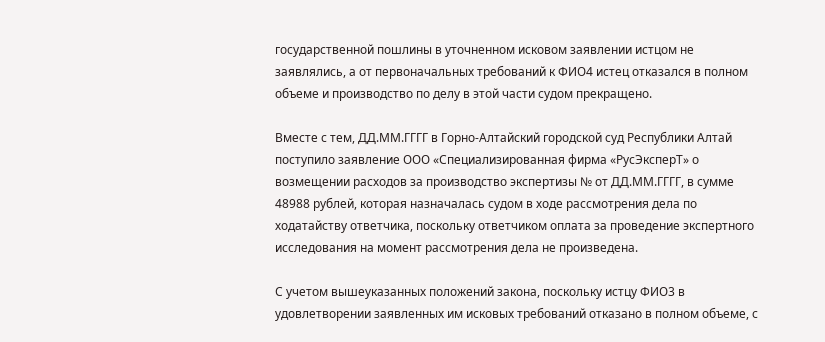государственной пошлины в уточненном исковом заявлении истцом не заявлялись, а от первоначальных требований к ФИО4 истец отказался в полном объеме и производство по делу в этой части судом прекращено.

Вместе с тем, ДД.ММ.ГГГГ в Горно-Алтайский городской суд Республики Алтай поступило заявление ООО «Специализированная фирма «РусЭксперТ» о возмещении расходов за производство экспертизы № от ДД.ММ.ГГГГ, в сумме 48988 рублей, которая назначалась судом в ходе рассмотрения дела по ходатайству ответчика, поскольку ответчиком оплата за проведение экспертного исследования на момент рассмотрения дела не произведена.

С учетом вышеуказанных положений закона, поскольку истцу ФИО3 в удовлетворении заявленных им исковых требований отказано в полном объеме, с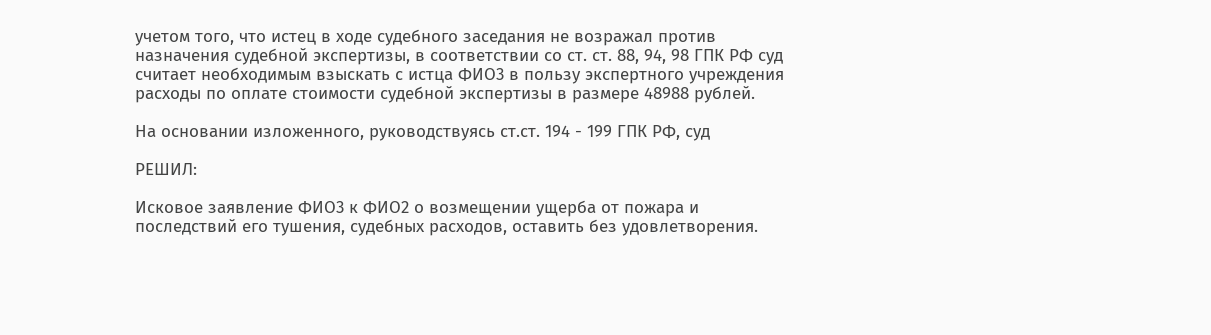учетом того, что истец в ходе судебного заседания не возражал против назначения судебной экспертизы, в соответствии со ст. ст. 88, 94, 98 ГПК РФ суд считает необходимым взыскать с истца ФИО3 в пользу экспертного учреждения расходы по оплате стоимости судебной экспертизы в размере 48988 рублей.

На основании изложенного, руководствуясь ст.ст. 194 - 199 ГПК РФ, суд

РЕШИЛ:

Исковое заявление ФИО3 к ФИО2 о возмещении ущерба от пожара и последствий его тушения, судебных расходов, оставить без удовлетворения.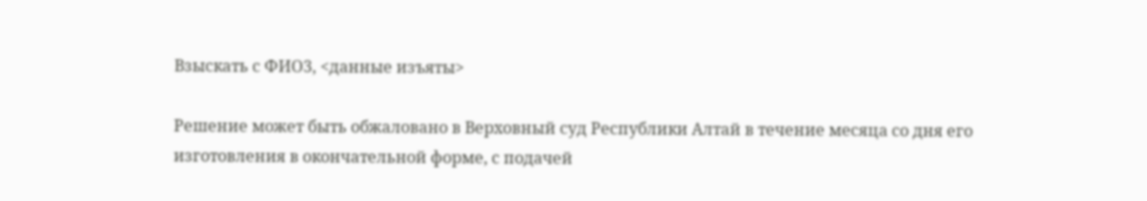Взыскать с ФИО3, <данные изъяты>

Решение может быть обжаловано в Верховный суд Республики Алтай в течение месяца со дня его изготовления в окончательной форме, с подачей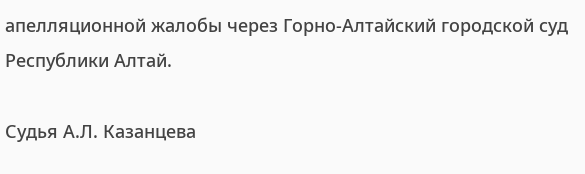апелляционной жалобы через Горно-Алтайский городской суд Республики Алтай.

Судья А.Л. Казанцева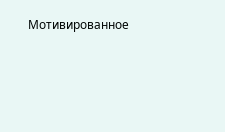Мотивированное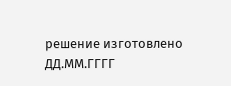решение изготовлено ДД.ММ.ГГГГ